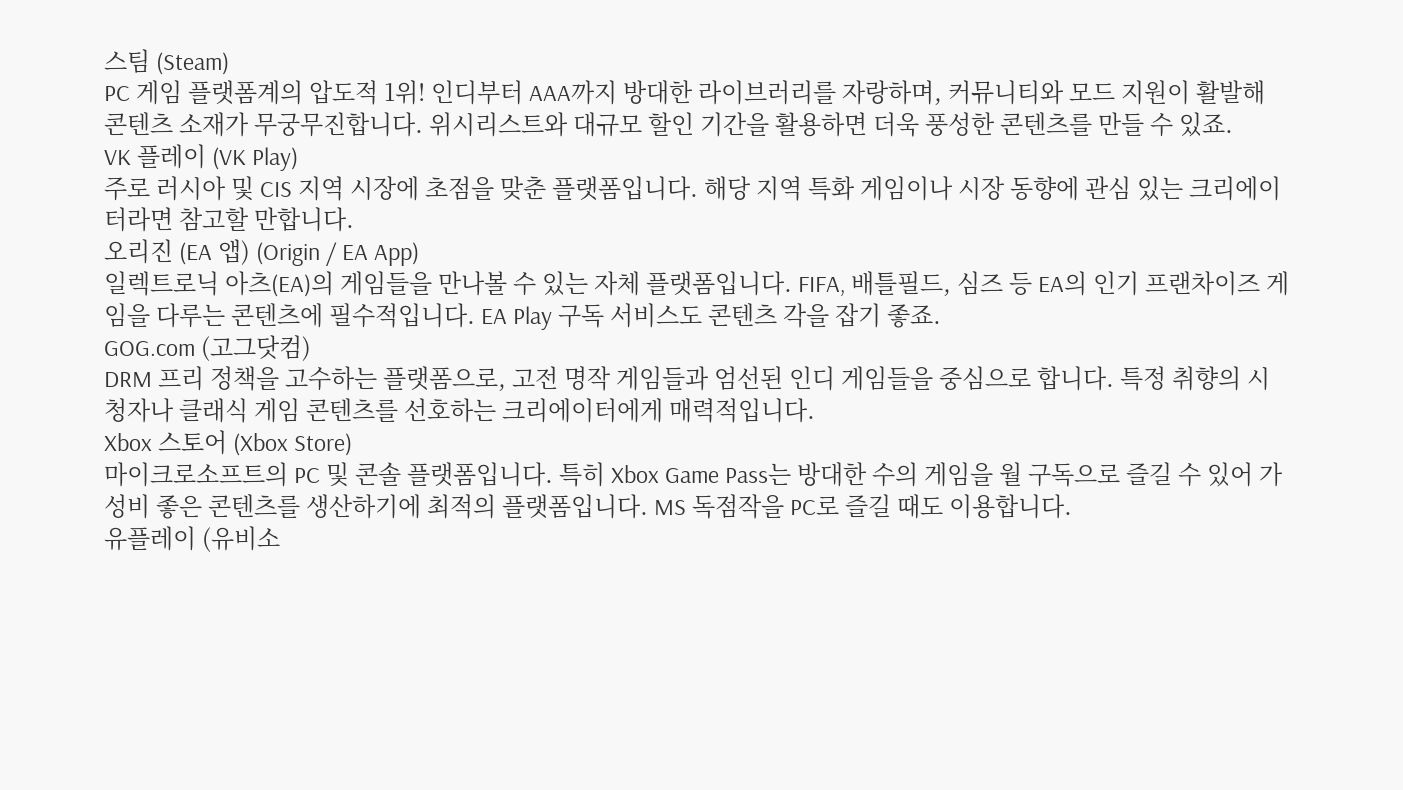스팀 (Steam)
PC 게임 플랫폼계의 압도적 1위! 인디부터 AAA까지 방대한 라이브러리를 자랑하며, 커뮤니티와 모드 지원이 활발해 콘텐츠 소재가 무궁무진합니다. 위시리스트와 대규모 할인 기간을 활용하면 더욱 풍성한 콘텐츠를 만들 수 있죠.
VK 플레이 (VK Play)
주로 러시아 및 CIS 지역 시장에 초점을 맞춘 플랫폼입니다. 해당 지역 특화 게임이나 시장 동향에 관심 있는 크리에이터라면 참고할 만합니다.
오리진 (EA 앱) (Origin / EA App)
일렉트로닉 아츠(EA)의 게임들을 만나볼 수 있는 자체 플랫폼입니다. FIFA, 배틀필드, 심즈 등 EA의 인기 프랜차이즈 게임을 다루는 콘텐츠에 필수적입니다. EA Play 구독 서비스도 콘텐츠 각을 잡기 좋죠.
GOG.com (고그닷컴)
DRM 프리 정책을 고수하는 플랫폼으로, 고전 명작 게임들과 엄선된 인디 게임들을 중심으로 합니다. 특정 취향의 시청자나 클래식 게임 콘텐츠를 선호하는 크리에이터에게 매력적입니다.
Xbox 스토어 (Xbox Store)
마이크로소프트의 PC 및 콘솔 플랫폼입니다. 특히 Xbox Game Pass는 방대한 수의 게임을 월 구독으로 즐길 수 있어 가성비 좋은 콘텐츠를 생산하기에 최적의 플랫폼입니다. MS 독점작을 PC로 즐길 때도 이용합니다.
유플레이 (유비소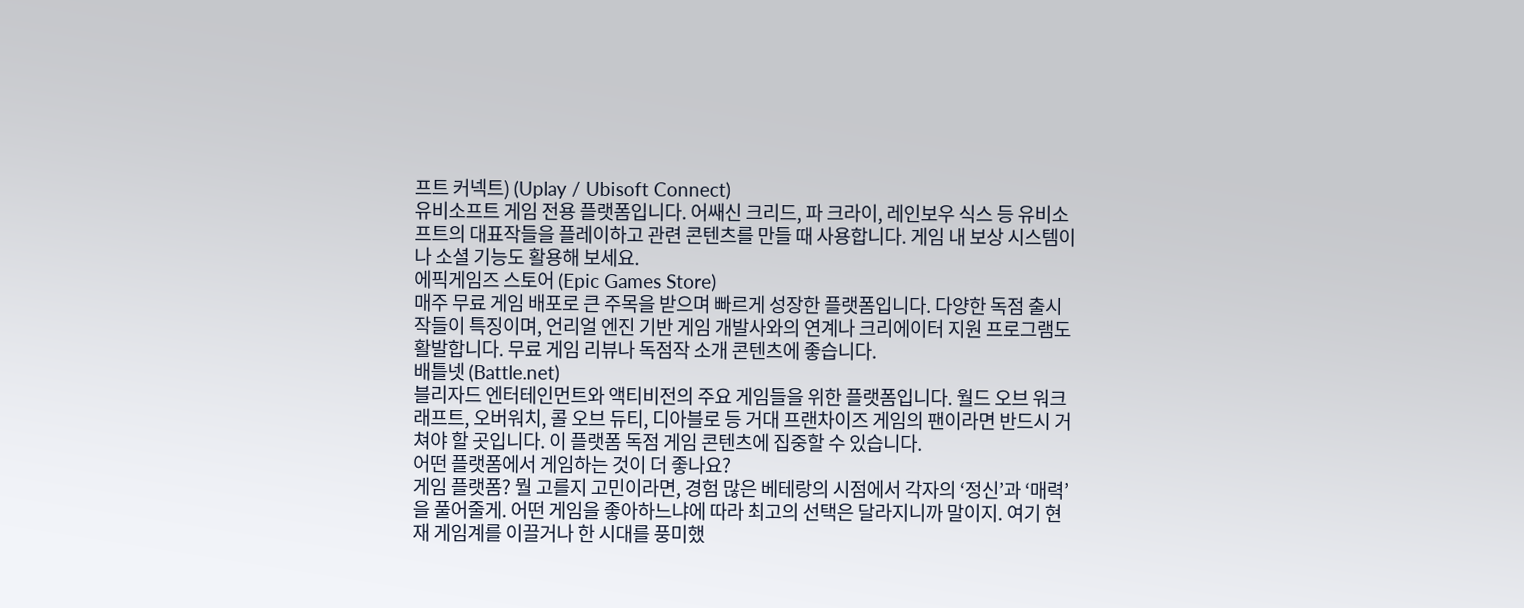프트 커넥트) (Uplay / Ubisoft Connect)
유비소프트 게임 전용 플랫폼입니다. 어쌔신 크리드, 파 크라이, 레인보우 식스 등 유비소프트의 대표작들을 플레이하고 관련 콘텐츠를 만들 때 사용합니다. 게임 내 보상 시스템이나 소셜 기능도 활용해 보세요.
에픽게임즈 스토어 (Epic Games Store)
매주 무료 게임 배포로 큰 주목을 받으며 빠르게 성장한 플랫폼입니다. 다양한 독점 출시작들이 특징이며, 언리얼 엔진 기반 게임 개발사와의 연계나 크리에이터 지원 프로그램도 활발합니다. 무료 게임 리뷰나 독점작 소개 콘텐츠에 좋습니다.
배틀넷 (Battle.net)
블리자드 엔터테인먼트와 액티비전의 주요 게임들을 위한 플랫폼입니다. 월드 오브 워크래프트, 오버워치, 콜 오브 듀티, 디아블로 등 거대 프랜차이즈 게임의 팬이라면 반드시 거쳐야 할 곳입니다. 이 플랫폼 독점 게임 콘텐츠에 집중할 수 있습니다.
어떤 플랫폼에서 게임하는 것이 더 좋나요?
게임 플랫폼? 뭘 고를지 고민이라면, 경험 많은 베테랑의 시점에서 각자의 ‘정신’과 ‘매력’을 풀어줄게. 어떤 게임을 좋아하느냐에 따라 최고의 선택은 달라지니까 말이지. 여기 현재 게임계를 이끌거나 한 시대를 풍미했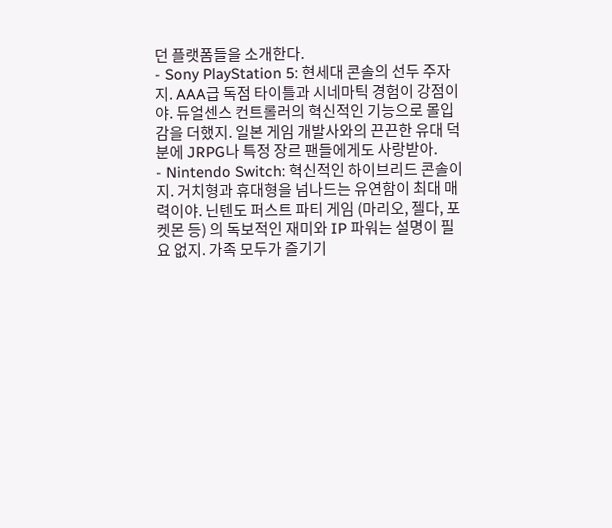던 플랫폼들을 소개한다.
- Sony PlayStation 5: 현세대 콘솔의 선두 주자지. AAA급 독점 타이틀과 시네마틱 경험이 강점이야. 듀얼센스 컨트롤러의 혁신적인 기능으로 몰입감을 더했지. 일본 게임 개발사와의 끈끈한 유대 덕분에 JRPG나 특정 장르 팬들에게도 사랑받아.
- Nintendo Switch: 혁신적인 하이브리드 콘솔이지. 거치형과 휴대형을 넘나드는 유연함이 최대 매력이야. 닌텐도 퍼스트 파티 게임 (마리오, 젤다, 포켓몬 등) 의 독보적인 재미와 IP 파워는 설명이 필요 없지. 가족 모두가 즐기기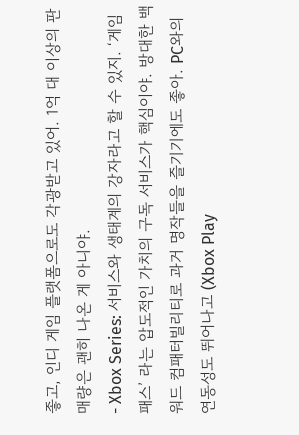좋고, 인디 게임 플랫폼으로도 각광받고 있어. 1억 대 이상의 판매량은 괜히 나온 게 아니야.
- Xbox Series: 서비스와 생태계의 강자라고 할 수 있지. ‘게임 패스’ 라는 압도적인 가치의 구독 서비스가 핵심이야. 방대한 백워드 컴패터빌리티로 과거 명작들을 즐기기에도 좋아. PC와의 연동성도 뛰어나고 (Xbox Play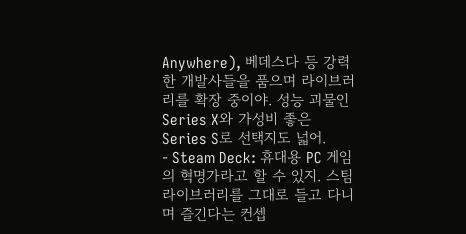Anywhere), 베데스다 등 강력한 개발사들을 품으며 라이브러리를 확장 중이야. 성능 괴물인 Series X와 가성비 좋은 Series S로 선택지도 넓어.
- Steam Deck: 휴대용 PC 게임의 혁명가라고 할 수 있지. 스팀 라이브러리를 그대로 들고 다니며 즐긴다는 컨셉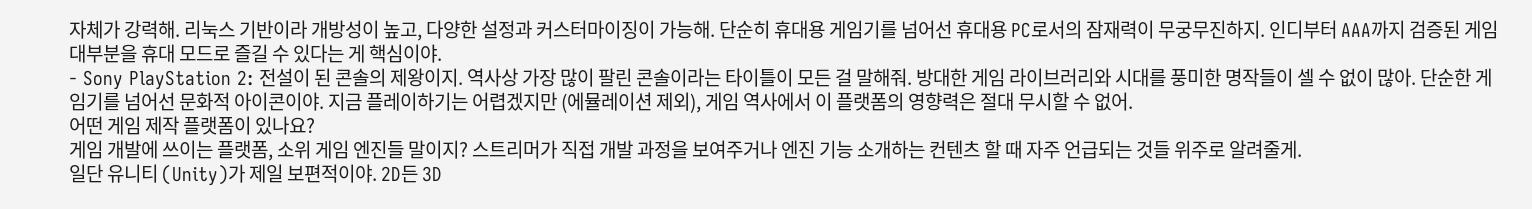자체가 강력해. 리눅스 기반이라 개방성이 높고, 다양한 설정과 커스터마이징이 가능해. 단순히 휴대용 게임기를 넘어선 휴대용 PC로서의 잠재력이 무궁무진하지. 인디부터 AAA까지 검증된 게임 대부분을 휴대 모드로 즐길 수 있다는 게 핵심이야.
- Sony PlayStation 2: 전설이 된 콘솔의 제왕이지. 역사상 가장 많이 팔린 콘솔이라는 타이틀이 모든 걸 말해줘. 방대한 게임 라이브러리와 시대를 풍미한 명작들이 셀 수 없이 많아. 단순한 게임기를 넘어선 문화적 아이콘이야. 지금 플레이하기는 어렵겠지만 (에뮬레이션 제외), 게임 역사에서 이 플랫폼의 영향력은 절대 무시할 수 없어.
어떤 게임 제작 플랫폼이 있나요?
게임 개발에 쓰이는 플랫폼, 소위 게임 엔진들 말이지? 스트리머가 직접 개발 과정을 보여주거나 엔진 기능 소개하는 컨텐츠 할 때 자주 언급되는 것들 위주로 알려줄게.
일단 유니티 (Unity)가 제일 보편적이야. 2D든 3D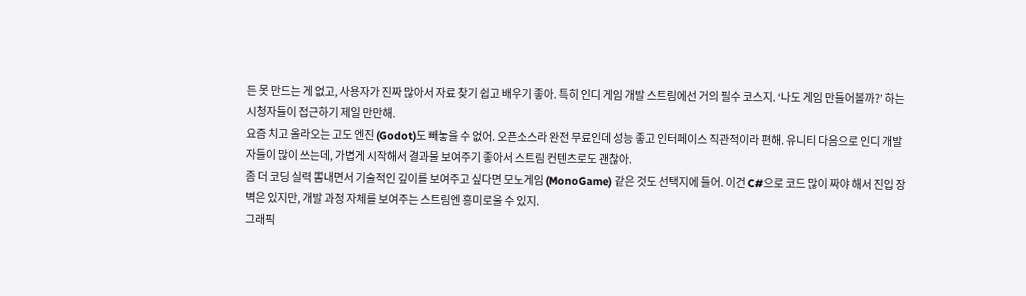든 못 만드는 게 없고, 사용자가 진짜 많아서 자료 찾기 쉽고 배우기 좋아. 특히 인디 게임 개발 스트림에선 거의 필수 코스지. ‘나도 게임 만들어볼까?’ 하는 시청자들이 접근하기 제일 만만해.
요즘 치고 올라오는 고도 엔진 (Godot)도 빼놓을 수 없어. 오픈소스라 완전 무료인데 성능 좋고 인터페이스 직관적이라 편해. 유니티 다음으로 인디 개발자들이 많이 쓰는데, 가볍게 시작해서 결과물 보여주기 좋아서 스트림 컨텐츠로도 괜찮아.
좀 더 코딩 실력 뽐내면서 기술적인 깊이를 보여주고 싶다면 모노게임 (MonoGame) 같은 것도 선택지에 들어. 이건 C#으로 코드 많이 짜야 해서 진입 장벽은 있지만, 개발 과정 자체를 보여주는 스트림엔 흥미로울 수 있지.
그래픽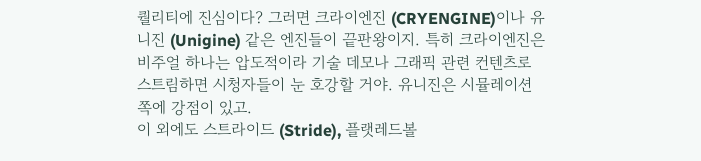퀄리티에 진심이다? 그러면 크라이엔진 (CRYENGINE)이나 유니진 (Unigine) 같은 엔진들이 끝판왕이지. 특히 크라이엔진은 비주얼 하나는 압도적이라 기술 데모나 그래픽 관련 컨텐츠로 스트림하면 시청자들이 눈 호강할 거야. 유니진은 시뮬레이션 쪽에 강점이 있고.
이 외에도 스트라이드 (Stride), 플랫레드볼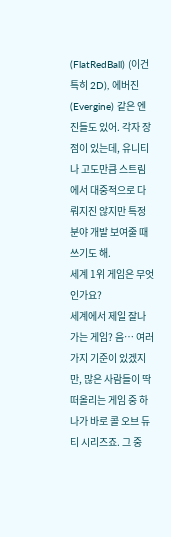(FlatRedBall) (이건 특히 2D), 에버진 (Evergine) 같은 엔진들도 있어. 각자 장점이 있는데, 유니티나 고도만큼 스트림에서 대중적으로 다뤄지진 않지만 특정 분야 개발 보여줄 때 쓰기도 해.
세계 1위 게임은 무엇인가요?
세계에서 제일 잘나가는 게임? 음… 여러 가지 기준이 있겠지만, 많은 사람들이 딱 떠올리는 게임 중 하나가 바로 콜 오브 듀티 시리즈죠. 그 중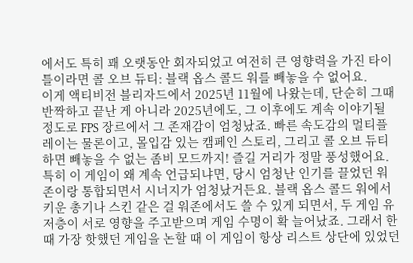에서도 특히 꽤 오랫동안 회자되었고 여전히 큰 영향력을 가진 타이틀이라면 콜 오브 듀티: 블랙 옵스 콜드 워를 빼놓을 수 없어요.
이게 액티비전 블리자드에서 2025년 11월에 나왔는데, 단순히 그때 반짝하고 끝난 게 아니라 2025년에도, 그 이후에도 계속 이야기될 정도로 FPS 장르에서 그 존재감이 엄청났죠. 빠른 속도감의 멀티플레이는 물론이고, 몰입감 있는 캠페인 스토리, 그리고 콜 오브 듀티 하면 빼놓을 수 없는 좀비 모드까지! 즐길 거리가 정말 풍성했어요.
특히 이 게임이 왜 계속 언급되냐면, 당시 엄청난 인기를 끌었던 워존이랑 통합되면서 시너지가 엄청났거든요. 블랙 옵스 콜드 워에서 키운 총기나 스킨 같은 걸 워존에서도 쓸 수 있게 되면서, 두 게임 유저층이 서로 영향을 주고받으며 게임 수명이 확 늘어났죠. 그래서 한때 가장 핫했던 게임을 논할 때 이 게임이 항상 리스트 상단에 있었던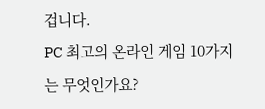겁니다.
PC 최고의 온라인 게임 10가지는 무엇인가요?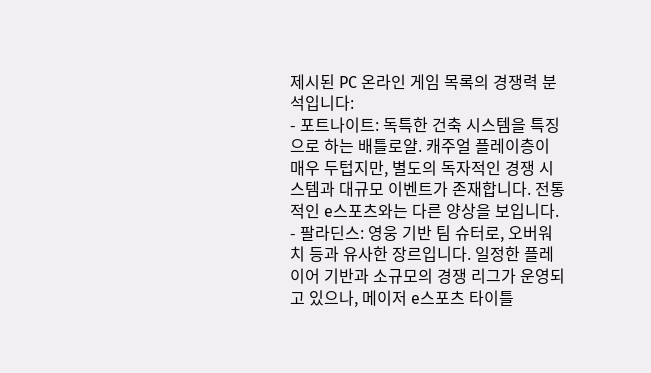제시된 PC 온라인 게임 목록의 경쟁력 분석입니다:
- 포트나이트: 독특한 건축 시스템을 특징으로 하는 배틀로얄. 캐주얼 플레이층이 매우 두텁지만, 별도의 독자적인 경쟁 시스템과 대규모 이벤트가 존재합니다. 전통적인 e스포츠와는 다른 양상을 보입니다.
- 팔라딘스: 영웅 기반 팀 슈터로, 오버워치 등과 유사한 장르입니다. 일정한 플레이어 기반과 소규모의 경쟁 리그가 운영되고 있으나, 메이저 e스포츠 타이틀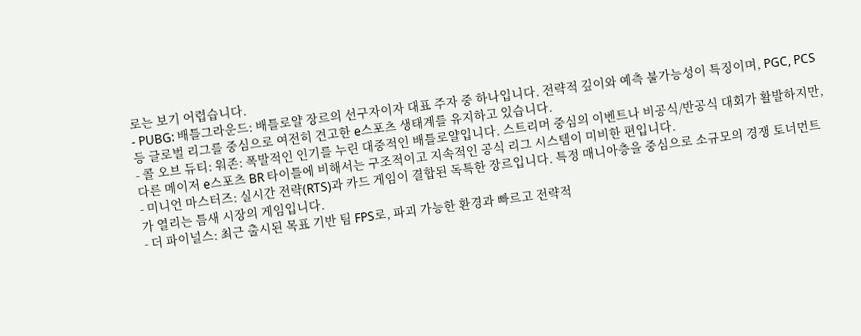로는 보기 어렵습니다.
- PUBG: 배틀그라운드: 배틀로얄 장르의 선구자이자 대표 주자 중 하나입니다. 전략적 깊이와 예측 불가능성이 특징이며, PGC, PCS 등 글로벌 리그를 중심으로 여전히 견고한 e스포츠 생태계를 유지하고 있습니다.
- 콜 오브 듀티: 워존: 폭발적인 인기를 누린 대중적인 배틀로얄입니다. 스트리머 중심의 이벤트나 비공식/반공식 대회가 활발하지만, 다른 메이저 e스포츠 BR 타이틀에 비해서는 구조적이고 지속적인 공식 리그 시스템이 미비한 편입니다.
- 미니언 마스터즈: 실시간 전략(RTS)과 카드 게임이 결합된 독특한 장르입니다. 특정 매니아층을 중심으로 소규모의 경쟁 토너먼트가 열리는 틈새 시장의 게임입니다.
- 더 파이널스: 최근 출시된 목표 기반 팀 FPS로, 파괴 가능한 환경과 빠르고 전략적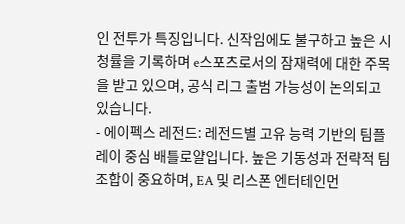인 전투가 특징입니다. 신작임에도 불구하고 높은 시청률을 기록하며 e스포츠로서의 잠재력에 대한 주목을 받고 있으며, 공식 리그 출범 가능성이 논의되고 있습니다.
- 에이펙스 레전드: 레전드별 고유 능력 기반의 팀플레이 중심 배틀로얄입니다. 높은 기동성과 전략적 팀 조합이 중요하며, EA 및 리스폰 엔터테인먼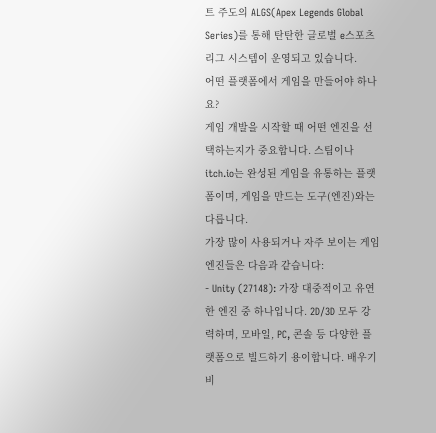트 주도의 ALGS(Apex Legends Global Series)를 통해 탄탄한 글로벌 e스포츠 리그 시스템이 운영되고 있습니다.
어떤 플랫폼에서 게임을 만들어야 하나요?
게임 개발을 시작할 때 어떤 엔진을 선택하는지가 중요합니다. 스팀이나 itch.io는 완성된 게임을 유통하는 플랫폼이며, 게임을 만드는 도구(엔진)와는 다릅니다.
가장 많이 사용되거나 자주 보이는 게임 엔진들은 다음과 같습니다:
- Unity (27148): 가장 대중적이고 유연한 엔진 중 하나입니다. 2D/3D 모두 강력하며, 모바일, PC, 콘솔 등 다양한 플랫폼으로 빌드하기 용이합니다. 배우기 비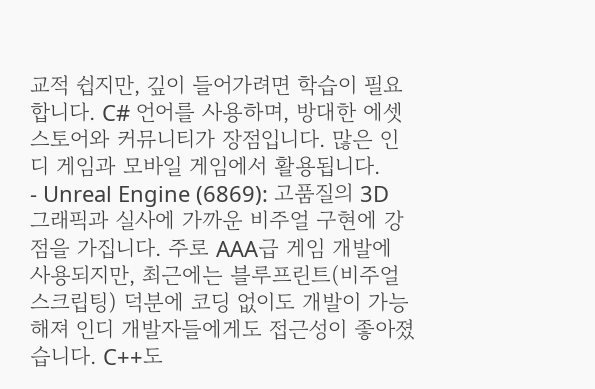교적 쉽지만, 깊이 들어가려면 학습이 필요합니다. C# 언어를 사용하며, 방대한 에셋 스토어와 커뮤니티가 장점입니다. 많은 인디 게임과 모바일 게임에서 활용됩니다.
- Unreal Engine (6869): 고품질의 3D 그래픽과 실사에 가까운 비주얼 구현에 강점을 가집니다. 주로 AAA급 게임 개발에 사용되지만, 최근에는 블루프린트(비주얼 스크립팅) 덕분에 코딩 없이도 개발이 가능해져 인디 개발자들에게도 접근성이 좋아졌습니다. C++도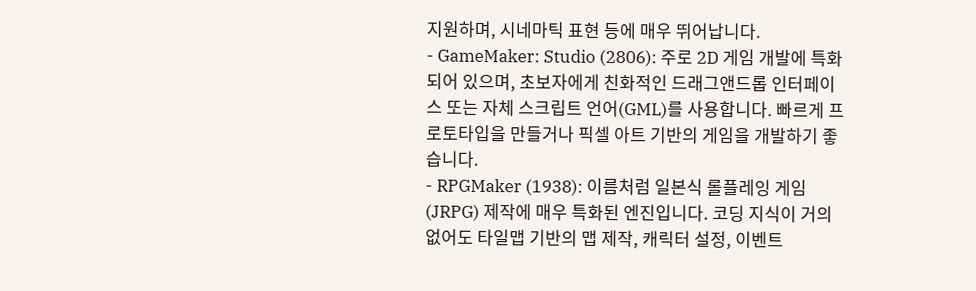지원하며, 시네마틱 표현 등에 매우 뛰어납니다.
- GameMaker: Studio (2806): 주로 2D 게임 개발에 특화되어 있으며, 초보자에게 친화적인 드래그앤드롭 인터페이스 또는 자체 스크립트 언어(GML)를 사용합니다. 빠르게 프로토타입을 만들거나 픽셀 아트 기반의 게임을 개발하기 좋습니다.
- RPGMaker (1938): 이름처럼 일본식 롤플레잉 게임(JRPG) 제작에 매우 특화된 엔진입니다. 코딩 지식이 거의 없어도 타일맵 기반의 맵 제작, 캐릭터 설정, 이벤트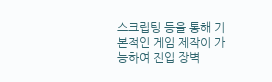스크립팅 등을 통해 기본적인 게임 제작이 가능하여 진입 장벽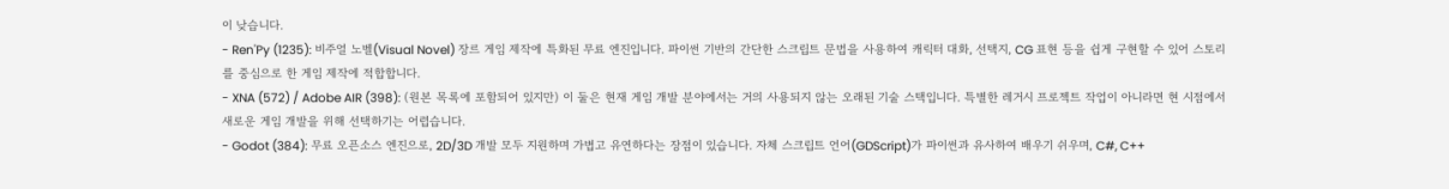이 낮습니다.
- Ren'Py (1235): 비주얼 노벨(Visual Novel) 장르 게임 제작에 특화된 무료 엔진입니다. 파이썬 기반의 간단한 스크립트 문법을 사용하여 캐릭터 대화, 선택지, CG 표현 등을 쉽게 구현할 수 있어 스토리를 중심으로 한 게임 제작에 적합합니다.
- XNA (572) / Adobe AIR (398): (원본 목록에 포함되어 있지만) 이 둘은 현재 게임 개발 분야에서는 거의 사용되지 않는 오래된 기술 스택입니다. 특별한 레거시 프로젝트 작업이 아니라면 현 시점에서 새로운 게임 개발을 위해 선택하기는 어렵습니다.
- Godot (384): 무료 오픈소스 엔진으로, 2D/3D 개발 모두 지원하며 가볍고 유연하다는 장점이 있습니다. 자체 스크립트 언어(GDScript)가 파이썬과 유사하여 배우기 쉬우며, C#, C++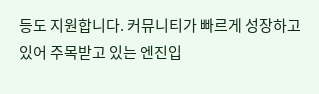등도 지원합니다. 커뮤니티가 빠르게 성장하고 있어 주목받고 있는 엔진입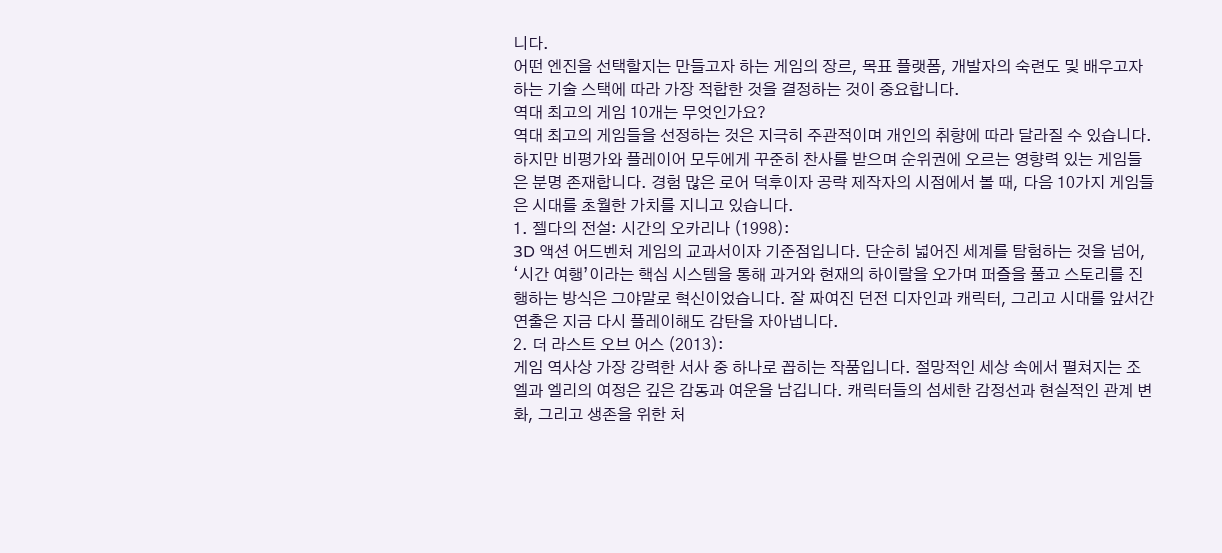니다.
어떤 엔진을 선택할지는 만들고자 하는 게임의 장르, 목표 플랫폼, 개발자의 숙련도 및 배우고자 하는 기술 스택에 따라 가장 적합한 것을 결정하는 것이 중요합니다.
역대 최고의 게임 10개는 무엇인가요?
역대 최고의 게임들을 선정하는 것은 지극히 주관적이며 개인의 취향에 따라 달라질 수 있습니다. 하지만 비평가와 플레이어 모두에게 꾸준히 찬사를 받으며 순위권에 오르는 영향력 있는 게임들은 분명 존재합니다. 경험 많은 로어 덕후이자 공략 제작자의 시점에서 볼 때, 다음 10가지 게임들은 시대를 초월한 가치를 지니고 있습니다.
1. 젤다의 전설: 시간의 오카리나 (1998):
3D 액션 어드벤처 게임의 교과서이자 기준점입니다. 단순히 넓어진 세계를 탐험하는 것을 넘어, ‘시간 여행’이라는 핵심 시스템을 통해 과거와 현재의 하이랄을 오가며 퍼즐을 풀고 스토리를 진행하는 방식은 그야말로 혁신이었습니다. 잘 짜여진 던전 디자인과 캐릭터, 그리고 시대를 앞서간 연출은 지금 다시 플레이해도 감탄을 자아냅니다.
2. 더 라스트 오브 어스 (2013):
게임 역사상 가장 강력한 서사 중 하나로 꼽히는 작품입니다. 절망적인 세상 속에서 펼쳐지는 조엘과 엘리의 여정은 깊은 감동과 여운을 남깁니다. 캐릭터들의 섬세한 감정선과 현실적인 관계 변화, 그리고 생존을 위한 처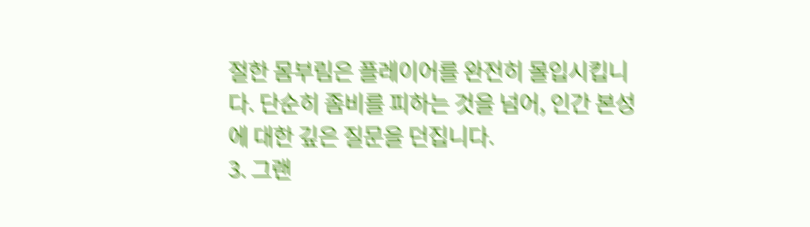절한 몸부림은 플레이어를 완전히 몰입시킵니다. 단순히 좀비를 피하는 것을 넘어, 인간 본성에 대한 깊은 질문을 던집니다.
3. 그랜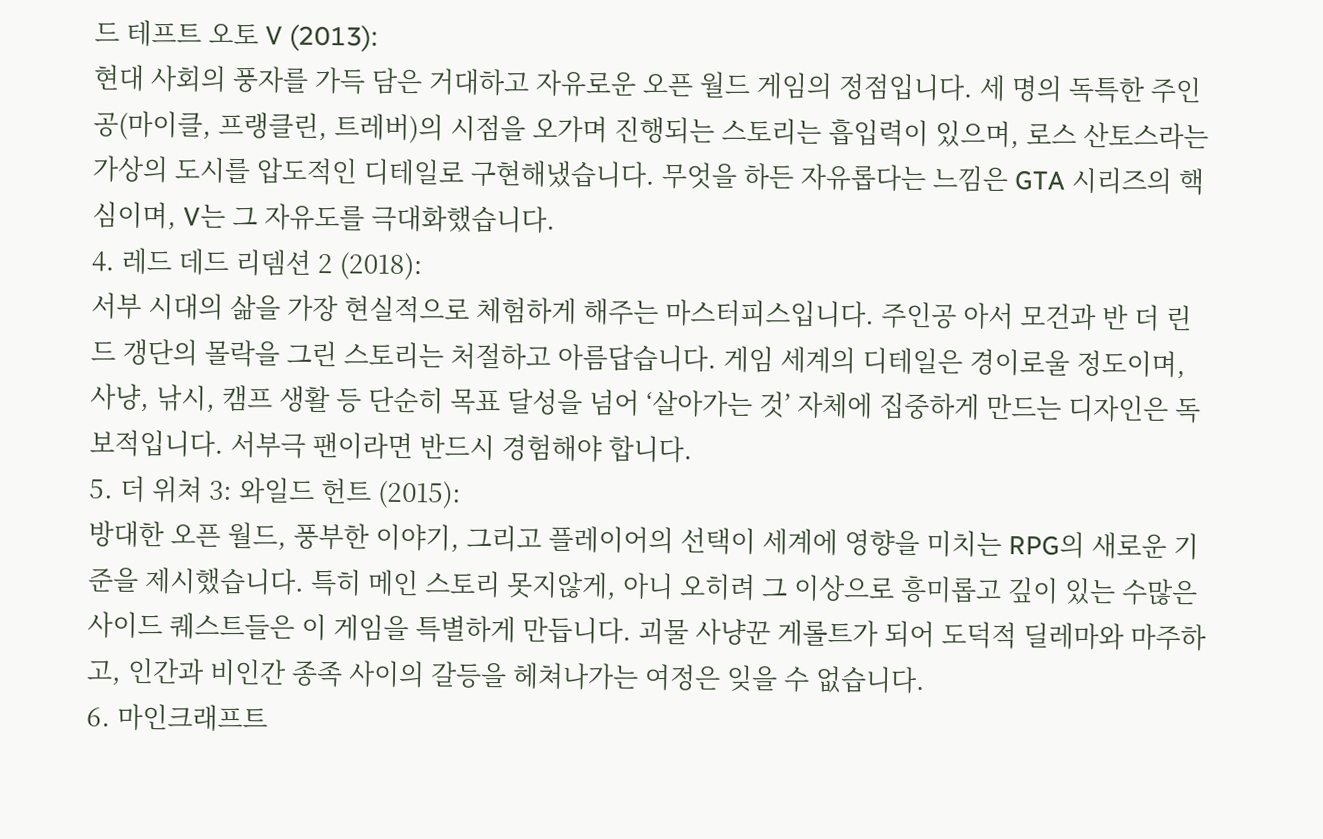드 테프트 오토 V (2013):
현대 사회의 풍자를 가득 담은 거대하고 자유로운 오픈 월드 게임의 정점입니다. 세 명의 독특한 주인공(마이클, 프랭클린, 트레버)의 시점을 오가며 진행되는 스토리는 흡입력이 있으며, 로스 산토스라는 가상의 도시를 압도적인 디테일로 구현해냈습니다. 무엇을 하든 자유롭다는 느낌은 GTA 시리즈의 핵심이며, V는 그 자유도를 극대화했습니다.
4. 레드 데드 리뎀션 2 (2018):
서부 시대의 삶을 가장 현실적으로 체험하게 해주는 마스터피스입니다. 주인공 아서 모건과 반 더 린드 갱단의 몰락을 그린 스토리는 처절하고 아름답습니다. 게임 세계의 디테일은 경이로울 정도이며, 사냥, 낚시, 캠프 생활 등 단순히 목표 달성을 넘어 ‘살아가는 것’ 자체에 집중하게 만드는 디자인은 독보적입니다. 서부극 팬이라면 반드시 경험해야 합니다.
5. 더 위쳐 3: 와일드 헌트 (2015):
방대한 오픈 월드, 풍부한 이야기, 그리고 플레이어의 선택이 세계에 영향을 미치는 RPG의 새로운 기준을 제시했습니다. 특히 메인 스토리 못지않게, 아니 오히려 그 이상으로 흥미롭고 깊이 있는 수많은 사이드 퀘스트들은 이 게임을 특별하게 만듭니다. 괴물 사냥꾼 게롤트가 되어 도덕적 딜레마와 마주하고, 인간과 비인간 종족 사이의 갈등을 헤쳐나가는 여정은 잊을 수 없습니다.
6. 마인크래프트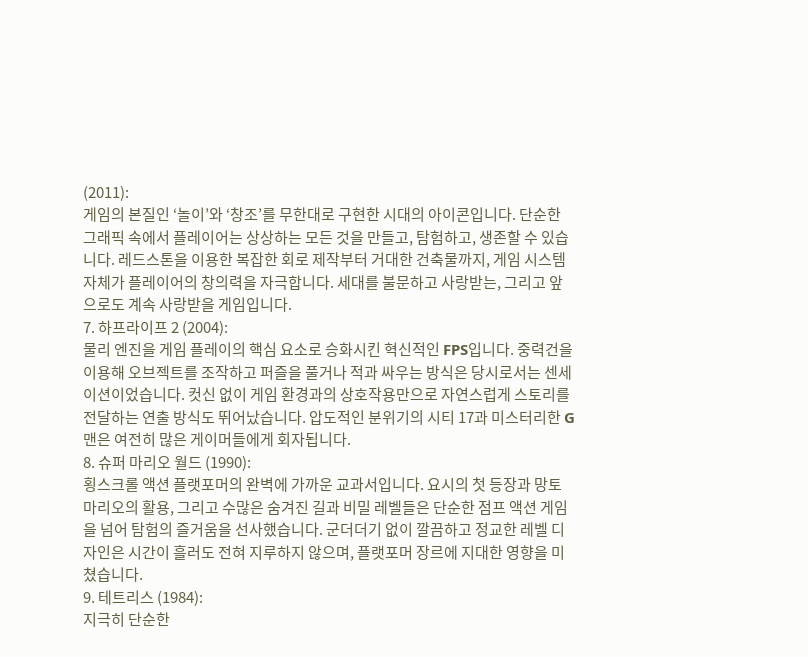(2011):
게임의 본질인 ‘놀이’와 ‘창조’를 무한대로 구현한 시대의 아이콘입니다. 단순한 그래픽 속에서 플레이어는 상상하는 모든 것을 만들고, 탐험하고, 생존할 수 있습니다. 레드스톤을 이용한 복잡한 회로 제작부터 거대한 건축물까지, 게임 시스템 자체가 플레이어의 창의력을 자극합니다. 세대를 불문하고 사랑받는, 그리고 앞으로도 계속 사랑받을 게임입니다.
7. 하프라이프 2 (2004):
물리 엔진을 게임 플레이의 핵심 요소로 승화시킨 혁신적인 FPS입니다. 중력건을 이용해 오브젝트를 조작하고 퍼즐을 풀거나 적과 싸우는 방식은 당시로서는 센세이션이었습니다. 컷신 없이 게임 환경과의 상호작용만으로 자연스럽게 스토리를 전달하는 연출 방식도 뛰어났습니다. 압도적인 분위기의 시티 17과 미스터리한 G맨은 여전히 많은 게이머들에게 회자됩니다.
8. 슈퍼 마리오 월드 (1990):
횡스크롤 액션 플랫포머의 완벽에 가까운 교과서입니다. 요시의 첫 등장과 망토 마리오의 활용, 그리고 수많은 숨겨진 길과 비밀 레벨들은 단순한 점프 액션 게임을 넘어 탐험의 즐거움을 선사했습니다. 군더더기 없이 깔끔하고 정교한 레벨 디자인은 시간이 흘러도 전혀 지루하지 않으며, 플랫포머 장르에 지대한 영향을 미쳤습니다.
9. 테트리스 (1984):
지극히 단순한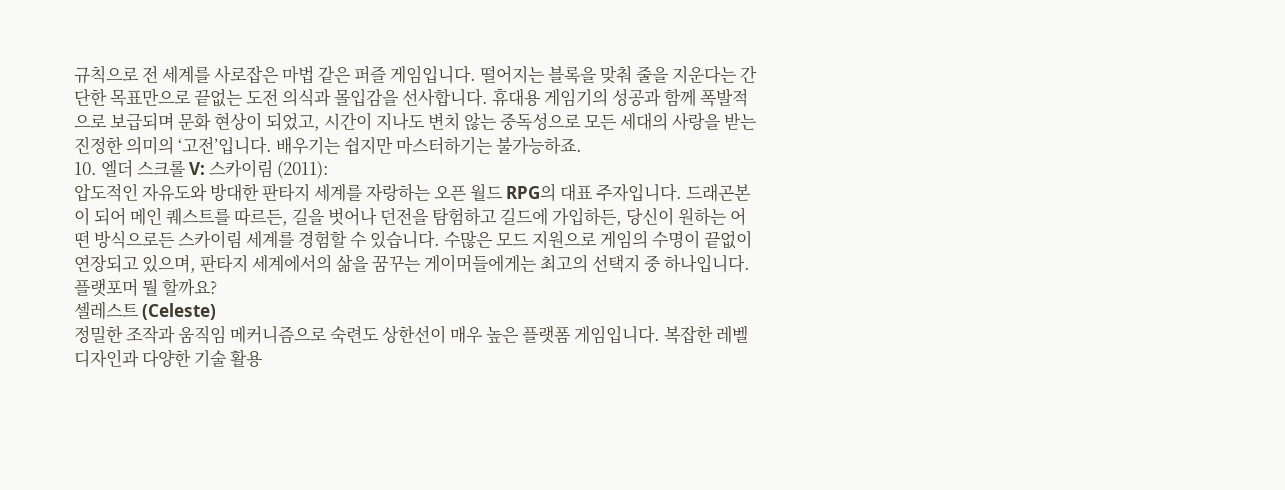규칙으로 전 세계를 사로잡은 마법 같은 퍼즐 게임입니다. 떨어지는 블록을 맞춰 줄을 지운다는 간단한 목표만으로 끝없는 도전 의식과 몰입감을 선사합니다. 휴대용 게임기의 성공과 함께 폭발적으로 보급되며 문화 현상이 되었고, 시간이 지나도 변치 않는 중독성으로 모든 세대의 사랑을 받는 진정한 의미의 ‘고전’입니다. 배우기는 쉽지만 마스터하기는 불가능하죠.
10. 엘더 스크롤 V: 스카이림 (2011):
압도적인 자유도와 방대한 판타지 세계를 자랑하는 오픈 월드 RPG의 대표 주자입니다. 드래곤본이 되어 메인 퀘스트를 따르든, 길을 벗어나 던전을 탐험하고 길드에 가입하든, 당신이 원하는 어떤 방식으로든 스카이림 세계를 경험할 수 있습니다. 수많은 모드 지원으로 게임의 수명이 끝없이 연장되고 있으며, 판타지 세계에서의 삶을 꿈꾸는 게이머들에게는 최고의 선택지 중 하나입니다.
플랫포머 뭘 할까요?
셀레스트 (Celeste)
정밀한 조작과 움직임 메커니즘으로 숙련도 상한선이 매우 높은 플랫폼 게임입니다. 복잡한 레벨 디자인과 다양한 기술 활용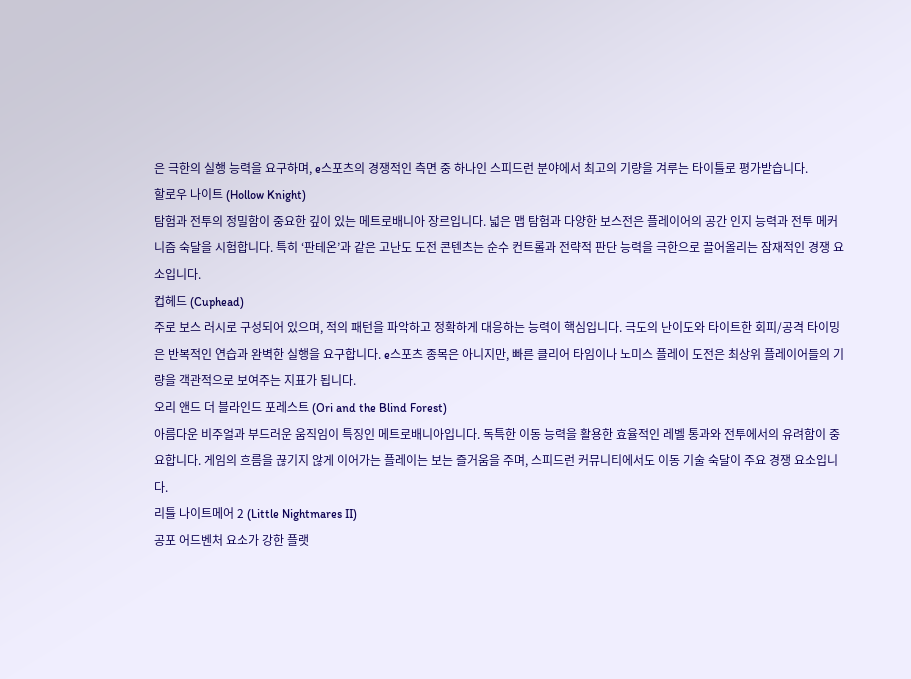은 극한의 실행 능력을 요구하며, e스포츠의 경쟁적인 측면 중 하나인 스피드런 분야에서 최고의 기량을 겨루는 타이틀로 평가받습니다.
할로우 나이트 (Hollow Knight)
탐험과 전투의 정밀함이 중요한 깊이 있는 메트로배니아 장르입니다. 넓은 맵 탐험과 다양한 보스전은 플레이어의 공간 인지 능력과 전투 메커니즘 숙달을 시험합니다. 특히 ‘판테온’과 같은 고난도 도전 콘텐츠는 순수 컨트롤과 전략적 판단 능력을 극한으로 끌어올리는 잠재적인 경쟁 요소입니다.
컵헤드 (Cuphead)
주로 보스 러시로 구성되어 있으며, 적의 패턴을 파악하고 정확하게 대응하는 능력이 핵심입니다. 극도의 난이도와 타이트한 회피/공격 타이밍은 반복적인 연습과 완벽한 실행을 요구합니다. e스포츠 종목은 아니지만, 빠른 클리어 타임이나 노미스 플레이 도전은 최상위 플레이어들의 기량을 객관적으로 보여주는 지표가 됩니다.
오리 앤드 더 블라인드 포레스트 (Ori and the Blind Forest)
아름다운 비주얼과 부드러운 움직임이 특징인 메트로배니아입니다. 독특한 이동 능력을 활용한 효율적인 레벨 통과와 전투에서의 유려함이 중요합니다. 게임의 흐름을 끊기지 않게 이어가는 플레이는 보는 즐거움을 주며, 스피드런 커뮤니티에서도 이동 기술 숙달이 주요 경쟁 요소입니다.
리틀 나이트메어 2 (Little Nightmares II)
공포 어드벤처 요소가 강한 플랫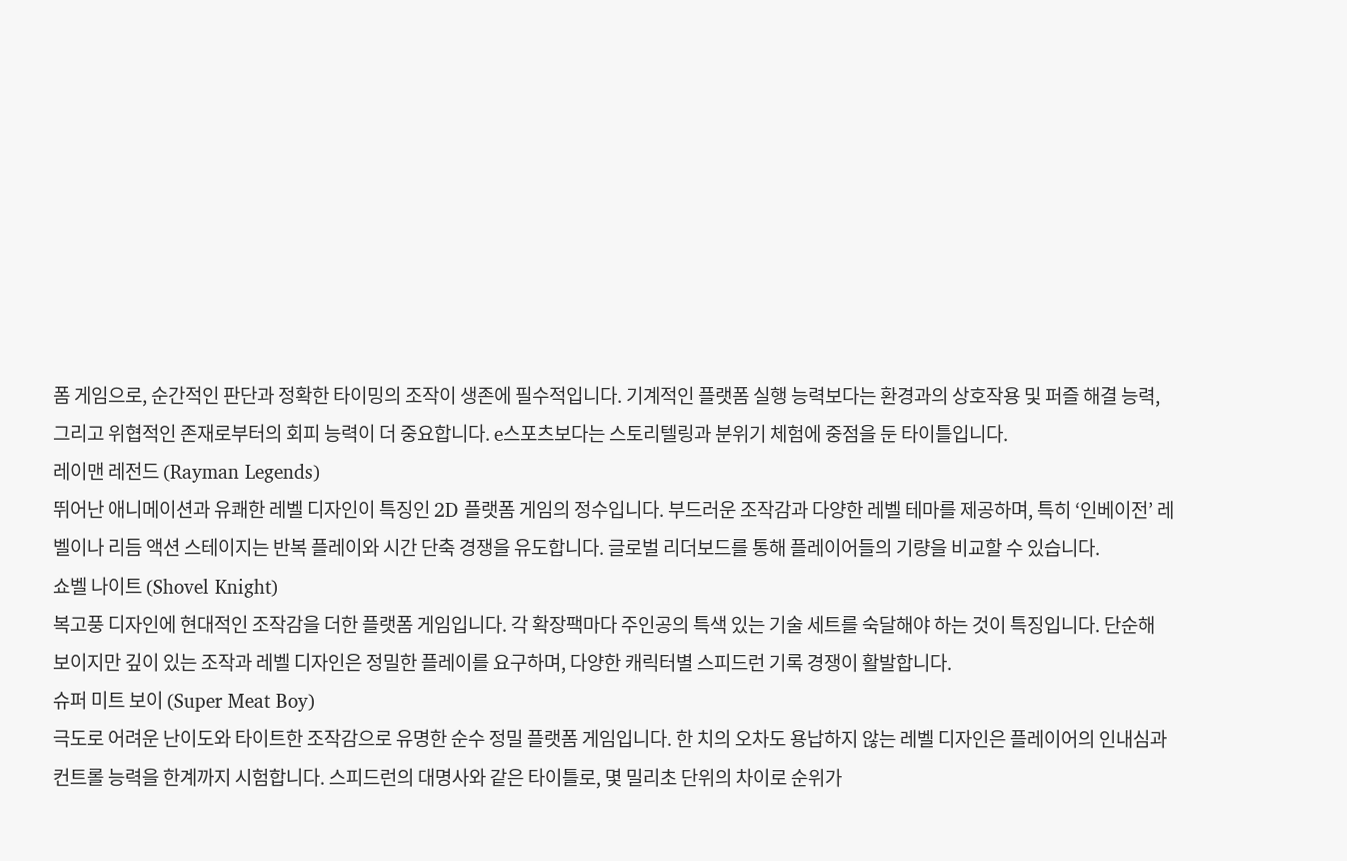폼 게임으로, 순간적인 판단과 정확한 타이밍의 조작이 생존에 필수적입니다. 기계적인 플랫폼 실행 능력보다는 환경과의 상호작용 및 퍼즐 해결 능력, 그리고 위협적인 존재로부터의 회피 능력이 더 중요합니다. e스포츠보다는 스토리텔링과 분위기 체험에 중점을 둔 타이틀입니다.
레이맨 레전드 (Rayman Legends)
뛰어난 애니메이션과 유쾌한 레벨 디자인이 특징인 2D 플랫폼 게임의 정수입니다. 부드러운 조작감과 다양한 레벨 테마를 제공하며, 특히 ‘인베이전’ 레벨이나 리듬 액션 스테이지는 반복 플레이와 시간 단축 경쟁을 유도합니다. 글로벌 리더보드를 통해 플레이어들의 기량을 비교할 수 있습니다.
쇼벨 나이트 (Shovel Knight)
복고풍 디자인에 현대적인 조작감을 더한 플랫폼 게임입니다. 각 확장팩마다 주인공의 특색 있는 기술 세트를 숙달해야 하는 것이 특징입니다. 단순해 보이지만 깊이 있는 조작과 레벨 디자인은 정밀한 플레이를 요구하며, 다양한 캐릭터별 스피드런 기록 경쟁이 활발합니다.
슈퍼 미트 보이 (Super Meat Boy)
극도로 어려운 난이도와 타이트한 조작감으로 유명한 순수 정밀 플랫폼 게임입니다. 한 치의 오차도 용납하지 않는 레벨 디자인은 플레이어의 인내심과 컨트롤 능력을 한계까지 시험합니다. 스피드런의 대명사와 같은 타이틀로, 몇 밀리초 단위의 차이로 순위가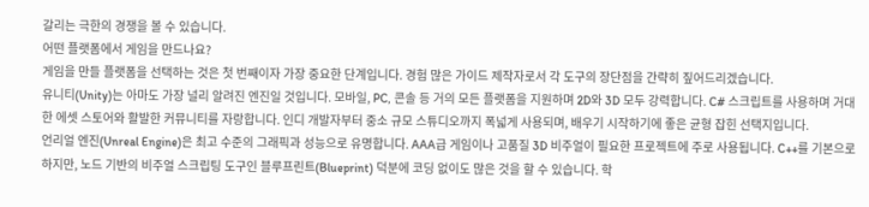갈리는 극한의 경쟁을 볼 수 있습니다.
어떤 플랫폼에서 게임을 만드나요?
게임을 만들 플랫폼을 선택하는 것은 첫 번째이자 가장 중요한 단계입니다. 경험 많은 가이드 제작자로서 각 도구의 장단점을 간략히 짚어드리겠습니다.
유니티(Unity)는 아마도 가장 널리 알려진 엔진일 것입니다. 모바일, PC, 콘솔 등 거의 모든 플랫폼을 지원하며 2D와 3D 모두 강력합니다. C# 스크립트를 사용하며 거대한 에셋 스토어와 활발한 커뮤니티를 자랑합니다. 인디 개발자부터 중소 규모 스튜디오까지 폭넓게 사용되며, 배우기 시작하기에 좋은 균형 잡힌 선택지입니다.
언리얼 엔진(Unreal Engine)은 최고 수준의 그래픽과 성능으로 유명합니다. AAA급 게임이나 고품질 3D 비주얼이 필요한 프로젝트에 주로 사용됩니다. C++를 기본으로 하지만, 노드 기반의 비주얼 스크립팅 도구인 블루프린트(Blueprint) 덕분에 코딩 없이도 많은 것을 할 수 있습니다. 학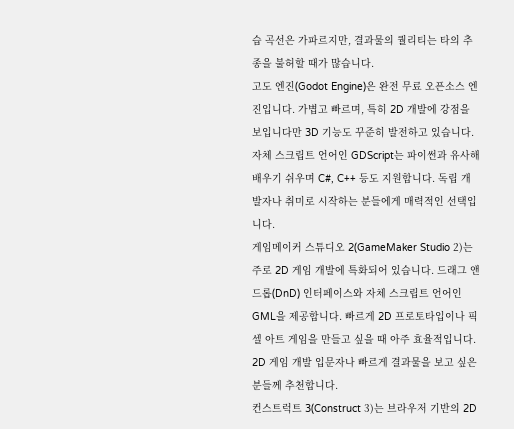습 곡선은 가파르지만, 결과물의 퀄리티는 타의 추종을 불허할 때가 많습니다.
고도 엔진(Godot Engine)은 완전 무료 오픈소스 엔진입니다. 가볍고 빠르며, 특히 2D 개발에 강점을 보입니다만 3D 기능도 꾸준히 발전하고 있습니다. 자체 스크립트 언어인 GDScript는 파이썬과 유사해 배우기 쉬우며 C#, C++ 등도 지원합니다. 독립 개발자나 취미로 시작하는 분들에게 매력적인 선택입니다.
게임메이커 스튜디오 2(GameMaker Studio 2)는 주로 2D 게임 개발에 특화되어 있습니다. 드래그 앤 드롭(DnD) 인터페이스와 자체 스크립트 언어인 GML을 제공합니다. 빠르게 2D 프로토타입이나 픽셀 아트 게임을 만들고 싶을 때 아주 효율적입니다. 2D 게임 개발 입문자나 빠르게 결과물을 보고 싶은 분들께 추천합니다.
컨스트럭트 3(Construct 3)는 브라우저 기반의 2D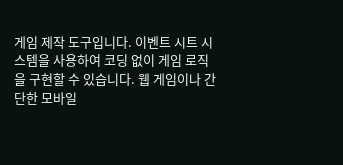게임 제작 도구입니다. 이벤트 시트 시스템을 사용하여 코딩 없이 게임 로직을 구현할 수 있습니다. 웹 게임이나 간단한 모바일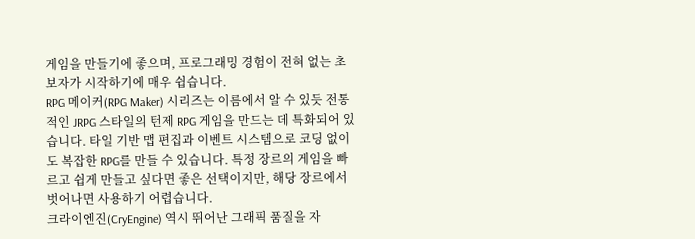게임을 만들기에 좋으며, 프로그래밍 경험이 전혀 없는 초보자가 시작하기에 매우 쉽습니다.
RPG 메이커(RPG Maker) 시리즈는 이름에서 알 수 있듯 전통적인 JRPG 스타일의 턴제 RPG 게임을 만드는 데 특화되어 있습니다. 타일 기반 맵 편집과 이벤트 시스템으로 코딩 없이도 복잡한 RPG를 만들 수 있습니다. 특정 장르의 게임을 빠르고 쉽게 만들고 싶다면 좋은 선택이지만, 해당 장르에서 벗어나면 사용하기 어렵습니다.
크라이엔진(CryEngine) 역시 뛰어난 그래픽 품질을 자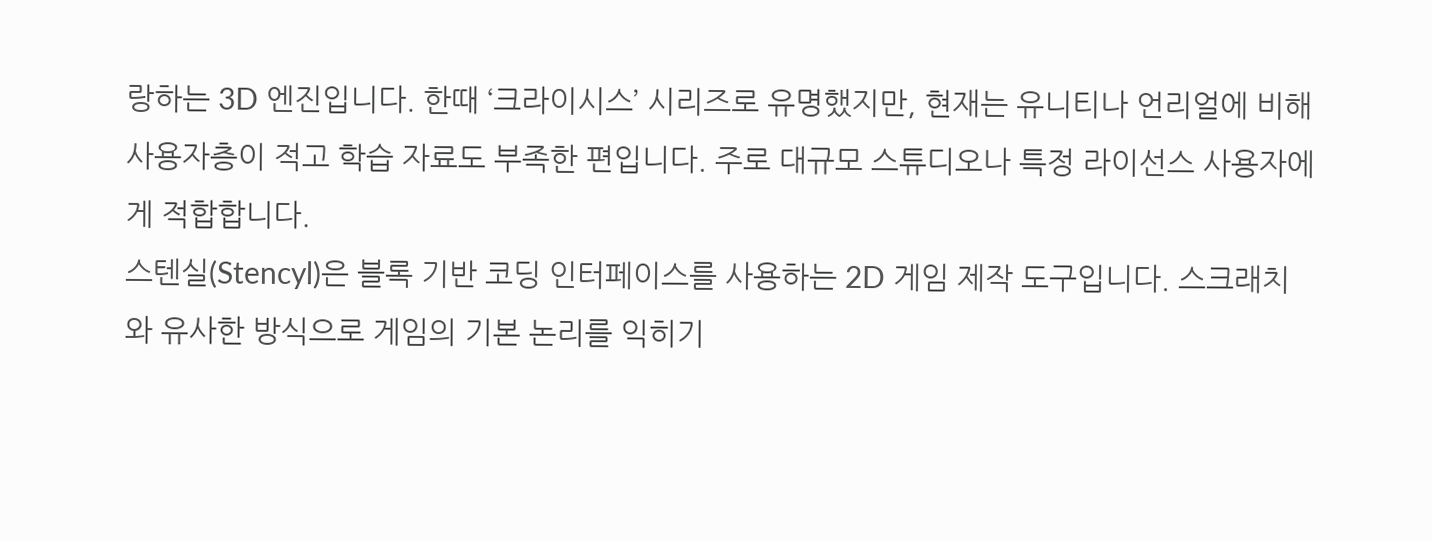랑하는 3D 엔진입니다. 한때 ‘크라이시스’ 시리즈로 유명했지만, 현재는 유니티나 언리얼에 비해 사용자층이 적고 학습 자료도 부족한 편입니다. 주로 대규모 스튜디오나 특정 라이선스 사용자에게 적합합니다.
스텐실(Stencyl)은 블록 기반 코딩 인터페이스를 사용하는 2D 게임 제작 도구입니다. 스크래치와 유사한 방식으로 게임의 기본 논리를 익히기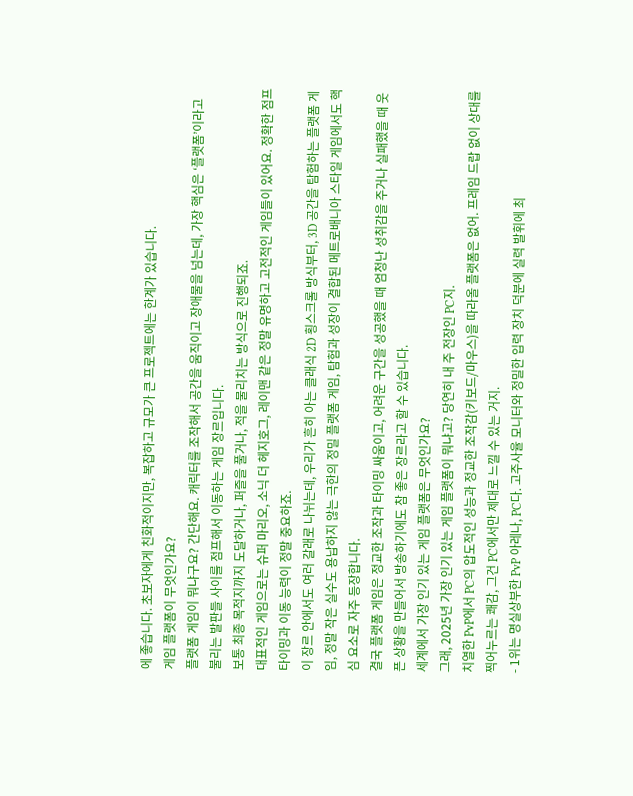에 좋습니다. 초보자에게 친화적이지만, 복잡하고 규모가 큰 프로젝트에는 한계가 있습니다.
게임 플랫폼이 무엇인가요?
플랫폼 게임이 뭐냐구요? 간단해요. 캐릭터를 조작해서 공간을 움직이고 장애물을 넘는데, 가장 핵심은 ‘플랫폼’이라고 불리는 발판들 사이를 점프해서 이동하는 게임 장르입니다.
보통 최종 목적지까지 도달하거나, 퍼즐을 풀거나, 적을 물리치는 방식으로 진행되죠.
대표적인 게임으로는 슈퍼 마리오, 소닉 더 헤지호그, 레이맨 같은 정말 유명하고 고전적인 게임들이 있어요. 정확한 점프 타이밍과 이동 능력이 정말 중요하죠.
이 장르 안에서도 여러 갈래로 나뉘는데, 우리가 흔히 아는 클래식 2D 횡스크롤 방식부터, 3D 공간을 탐험하는 플랫폼 게임, 정말 작은 실수도 용납하지 않는 극한의 정밀 플랫폼 게임, 탐험과 성장이 결합된 메트로배니아 스타일 게임에서도 핵심 요소로 자주 등장합니다.
결국 플랫폼 게임은 정교한 조작과 타이밍 싸움이고, 어려운 구간을 성공했을 때 엄청난 성취감을 주거나 실패했을 때 웃픈 상황을 만들어서 방송하기에도 참 좋은 장르라고 할 수 있습니다.
세계에서 가장 인기 있는 게임 플랫폼은 무엇인가요?
그래, 2025년 가장 인기 있는 게임 플랫폼이 뭐냐고? 당연히 내 주 전장인 PC지.
치열한 PvP에서 PC의 압도적인 성능과 정교한 조작감(키보드/마우스)을 따라올 플랫폼은 없어. 프레임 드랍 없이 상대를 찍어누르는 쾌감, 그건 PC에서만 제대로 느낄 수 있는 거지.
- 1위는 명실상부한 PvP 아레나, PC다. 고주사율 모니터와 정밀한 입력 장치 덕분에 실력 발휘에 최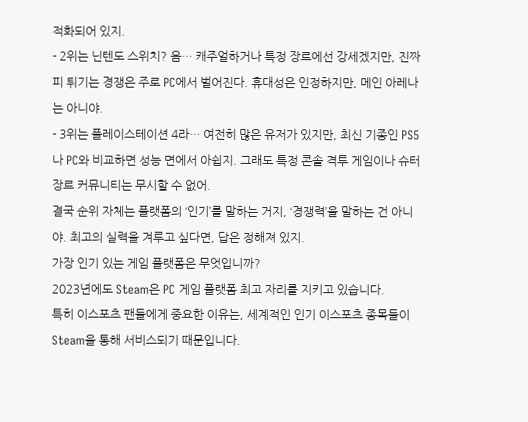적화되어 있지.
- 2위는 닌텐도 스위치? 음… 캐주얼하거나 특정 장르에선 강세겠지만, 진짜 피 튀기는 경쟁은 주로 PC에서 벌어진다. 휴대성은 인정하지만, 메인 아레나는 아니야.
- 3위는 플레이스테이션 4라… 여전히 많은 유저가 있지만, 최신 기종인 PS5나 PC와 비교하면 성능 면에서 아쉽지. 그래도 특정 콘솔 격투 게임이나 슈터 장르 커뮤니티는 무시할 수 없어.
결국 순위 자체는 플랫폼의 ‘인기’를 말하는 거지, ‘경쟁력’을 말하는 건 아니야. 최고의 실력을 겨루고 싶다면, 답은 정해져 있지.
가장 인기 있는 게임 플랫폼은 무엇입니까?
2023년에도 Steam은 PC 게임 플랫폼 최고 자리를 지키고 있습니다.
특히 이스포츠 팬들에게 중요한 이유는, 세계적인 인기 이스포츠 종목들이 Steam을 통해 서비스되기 때문입니다.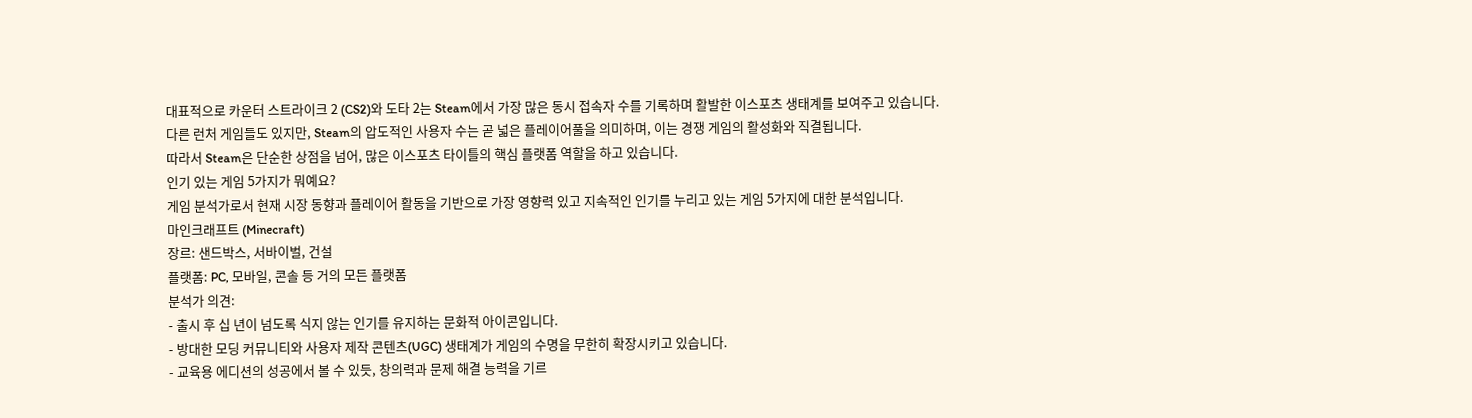대표적으로 카운터 스트라이크 2 (CS2)와 도타 2는 Steam에서 가장 많은 동시 접속자 수를 기록하며 활발한 이스포츠 생태계를 보여주고 있습니다.
다른 런처 게임들도 있지만, Steam의 압도적인 사용자 수는 곧 넓은 플레이어풀을 의미하며, 이는 경쟁 게임의 활성화와 직결됩니다.
따라서 Steam은 단순한 상점을 넘어, 많은 이스포츠 타이틀의 핵심 플랫폼 역할을 하고 있습니다.
인기 있는 게임 5가지가 뭐예요?
게임 분석가로서 현재 시장 동향과 플레이어 활동을 기반으로 가장 영향력 있고 지속적인 인기를 누리고 있는 게임 5가지에 대한 분석입니다.
마인크래프트 (Minecraft)
장르: 샌드박스, 서바이벌, 건설
플랫폼: PC, 모바일, 콘솔 등 거의 모든 플랫폼
분석가 의견:
- 출시 후 십 년이 넘도록 식지 않는 인기를 유지하는 문화적 아이콘입니다.
- 방대한 모딩 커뮤니티와 사용자 제작 콘텐츠(UGC) 생태계가 게임의 수명을 무한히 확장시키고 있습니다.
- 교육용 에디션의 성공에서 볼 수 있듯, 창의력과 문제 해결 능력을 기르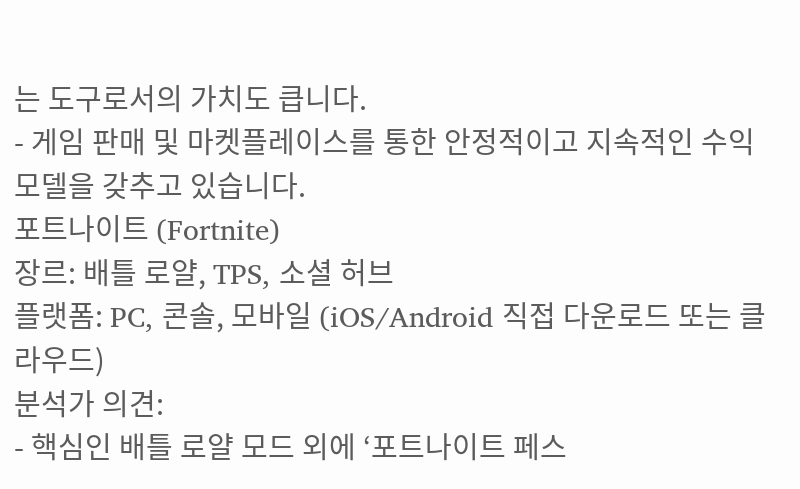는 도구로서의 가치도 큽니다.
- 게임 판매 및 마켓플레이스를 통한 안정적이고 지속적인 수익 모델을 갖추고 있습니다.
포트나이트 (Fortnite)
장르: 배틀 로얄, TPS, 소셜 허브
플랫폼: PC, 콘솔, 모바일 (iOS/Android 직접 다운로드 또는 클라우드)
분석가 의견:
- 핵심인 배틀 로얄 모드 외에 ‘포트나이트 페스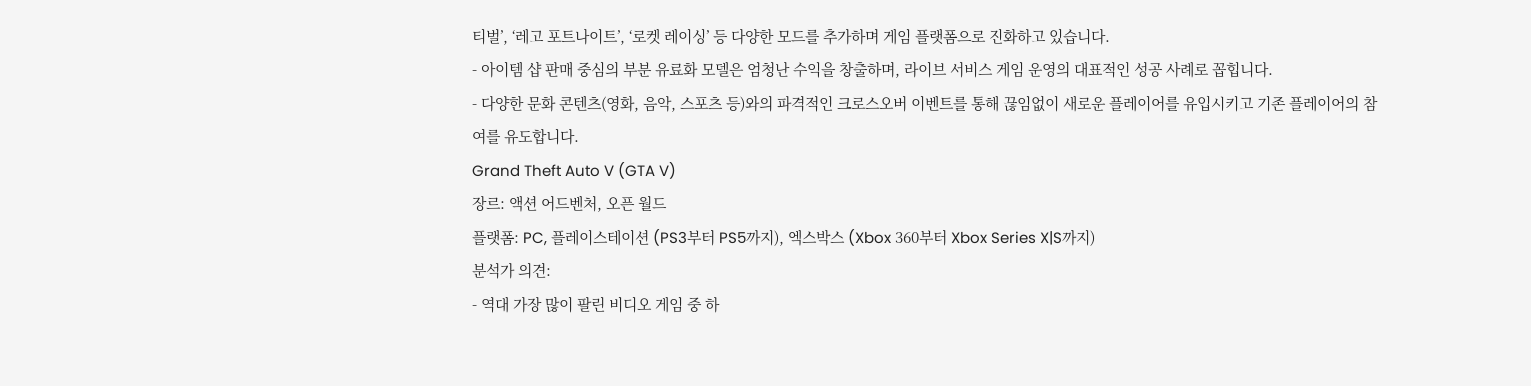티벌’, ‘레고 포트나이트’, ‘로켓 레이싱’ 등 다양한 모드를 추가하며 게임 플랫폼으로 진화하고 있습니다.
- 아이템 샵 판매 중심의 부분 유료화 모델은 엄청난 수익을 창출하며, 라이브 서비스 게임 운영의 대표적인 성공 사례로 꼽힙니다.
- 다양한 문화 콘텐츠(영화, 음악, 스포츠 등)와의 파격적인 크로스오버 이벤트를 통해 끊임없이 새로운 플레이어를 유입시키고 기존 플레이어의 참여를 유도합니다.
Grand Theft Auto V (GTA V)
장르: 액션 어드벤처, 오픈 월드
플랫폼: PC, 플레이스테이션 (PS3부터 PS5까지), 엑스박스 (Xbox 360부터 Xbox Series X|S까지)
분석가 의견:
- 역대 가장 많이 팔린 비디오 게임 중 하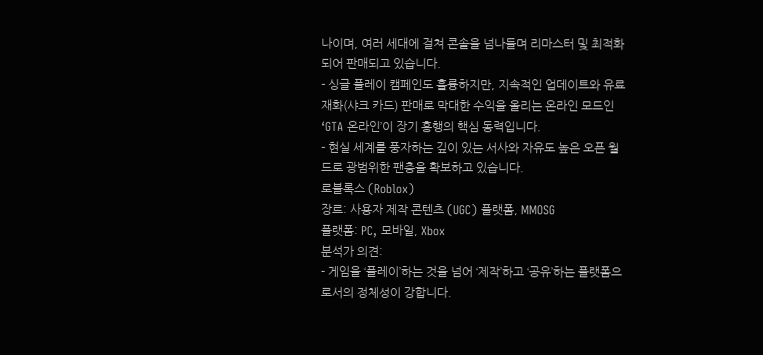나이며, 여러 세대에 걸쳐 콘솔을 넘나들며 리마스터 및 최적화되어 판매되고 있습니다.
- 싱글 플레이 캠페인도 훌륭하지만, 지속적인 업데이트와 유료 재화(샤크 카드) 판매로 막대한 수익을 올리는 온라인 모드인 ‘GTA 온라인’이 장기 흥행의 핵심 동력입니다.
- 현실 세계를 풍자하는 깊이 있는 서사와 자유도 높은 오픈 월드로 광범위한 팬층을 확보하고 있습니다.
로블록스 (Roblox)
장르: 사용자 제작 콘텐츠 (UGC) 플랫폼, MMOSG
플랫폼: PC, 모바일, Xbox
분석가 의견:
- 게임을 ‘플레이’하는 것을 넘어 ‘제작’하고 ‘공유’하는 플랫폼으로서의 정체성이 강합니다.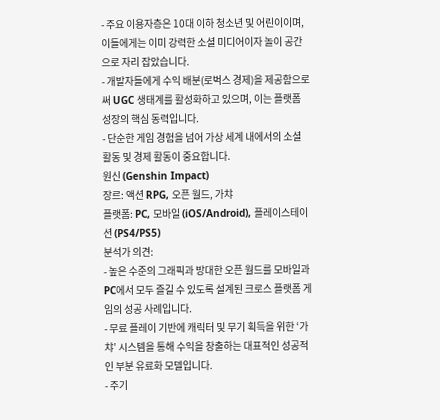- 주요 이용자층은 10대 이하 청소년 및 어린이이며, 이들에게는 이미 강력한 소셜 미디어이자 놀이 공간으로 자리 잡았습니다.
- 개발자들에게 수익 배분(로벅스 경제)을 제공함으로써 UGC 생태계를 활성화하고 있으며, 이는 플랫폼 성장의 핵심 동력입니다.
- 단순한 게임 경험을 넘어 가상 세계 내에서의 소셜 활동 및 경제 활동이 중요합니다.
원신 (Genshin Impact)
장르: 액션 RPG, 오픈 월드, 가챠
플랫폼: PC, 모바일 (iOS/Android), 플레이스테이션 (PS4/PS5)
분석가 의견:
- 높은 수준의 그래픽과 방대한 오픈 월드를 모바일과 PC에서 모두 즐길 수 있도록 설계된 크로스 플랫폼 게임의 성공 사례입니다.
- 무료 플레이 기반에 캐릭터 및 무기 획득을 위한 ‘가챠’ 시스템을 통해 수익을 창출하는 대표적인 성공적인 부분 유료화 모델입니다.
- 주기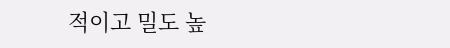적이고 밀도 높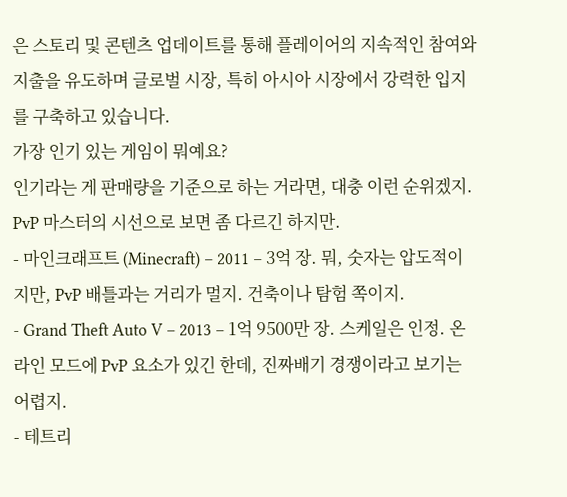은 스토리 및 콘텐츠 업데이트를 통해 플레이어의 지속적인 참여와 지출을 유도하며 글로벌 시장, 특히 아시아 시장에서 강력한 입지를 구축하고 있습니다.
가장 인기 있는 게임이 뭐예요?
인기라는 게 판매량을 기준으로 하는 거라면, 대충 이런 순위겠지. PvP 마스터의 시선으로 보면 좀 다르긴 하지만.
- 마인크래프트 (Minecraft) – 2011 – 3억 장. 뭐, 숫자는 압도적이지만, PvP 배틀과는 거리가 멀지. 건축이나 탐험 쪽이지.
- Grand Theft Auto V – 2013 – 1억 9500만 장. 스케일은 인정. 온라인 모드에 PvP 요소가 있긴 한데, 진짜배기 경쟁이라고 보기는 어렵지.
- 테트리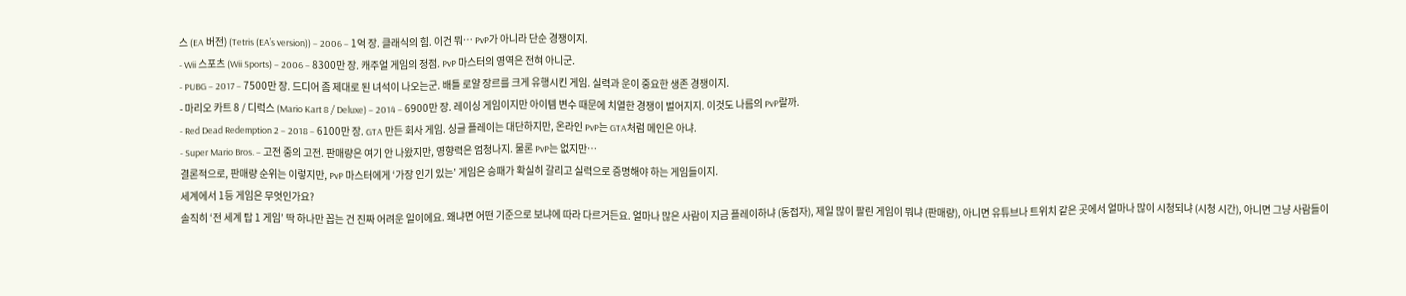스 (EA 버전) (Tetris (EA’s version)) – 2006 – 1억 장. 클래식의 힘. 이건 뭐… PvP가 아니라 단순 경쟁이지.
- Wii 스포츠 (Wii Sports) – 2006 – 8300만 장. 캐주얼 게임의 정점. PvP 마스터의 영역은 전혀 아니군.
- PUBG – 2017 – 7500만 장. 드디어 좀 제대로 된 녀석이 나오는군. 배틀 로얄 장르를 크게 유행시킨 게임. 실력과 운이 중요한 생존 경쟁이지.
- 마리오 카트 8 / 디럭스 (Mario Kart 8 / Deluxe) – 2014 – 6900만 장. 레이싱 게임이지만 아이템 변수 때문에 치열한 경쟁이 벌어지지. 이것도 나름의 PvP랄까.
- Red Dead Redemption 2 – 2018 – 6100만 장. GTA 만든 회사 게임. 싱글 플레이는 대단하지만, 온라인 PvP는 GTA처럼 메인은 아냐.
- Super Mario Bros. – 고전 중의 고전. 판매량은 여기 안 나왔지만, 영향력은 엄청나지. 물론 PvP는 없지만…
결론적으로, 판매량 순위는 이렇지만, PvP 마스터에게 ‘가장 인기 있는’ 게임은 승패가 확실히 갈리고 실력으로 증명해야 하는 게임들이지.
세계에서 1등 게임은 무엇인가요?
솔직히 ‘전 세계 탑 1 게임’ 딱 하나만 꼽는 건 진짜 어려운 일이에요. 왜냐면 어떤 기준으로 보냐에 따라 다르거든요. 얼마나 많은 사람이 지금 플레이하냐 (동접자), 제일 많이 팔린 게임이 뭐냐 (판매량), 아니면 유튜브나 트위치 같은 곳에서 얼마나 많이 시청되냐 (시청 시간), 아니면 그냥 사람들이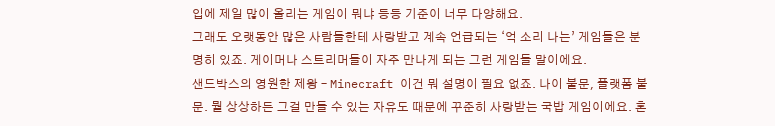입에 제일 많이 올리는 게임이 뭐냐 등등 기준이 너무 다양해요.
그래도 오랫동안 많은 사람들한테 사랑받고 계속 언급되는 ‘억 소리 나는’ 게임들은 분명히 있죠. 게이머나 스트리머들이 자주 만나게 되는 그런 게임들 말이에요.
샌드박스의 영원한 제왕 – Minecraft 이건 뭐 설명이 필요 없죠. 나이 불문, 플랫폼 불문. 뭘 상상하든 그걸 만들 수 있는 자유도 때문에 꾸준히 사랑받는 국밥 게임이에요. 혼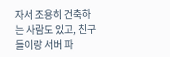자서 조용히 건축하는 사람도 있고, 친구들이랑 서버 파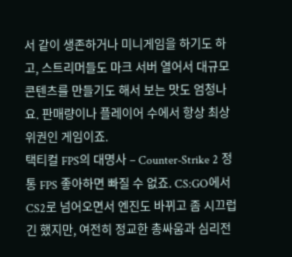서 같이 생존하거나 미니게임을 하기도 하고, 스트리머들도 마크 서버 열어서 대규모 콘텐츠를 만들기도 해서 보는 맛도 엄청나요. 판매량이나 플레이어 수에서 항상 최상위권인 게임이죠.
택티컬 FPS의 대명사 – Counter-Strike 2 정통 FPS 좋아하면 빠질 수 없죠. CS:GO에서 CS2로 넘어오면서 엔진도 바뀌고 좀 시끄럽긴 했지만, 여전히 정교한 총싸움과 심리전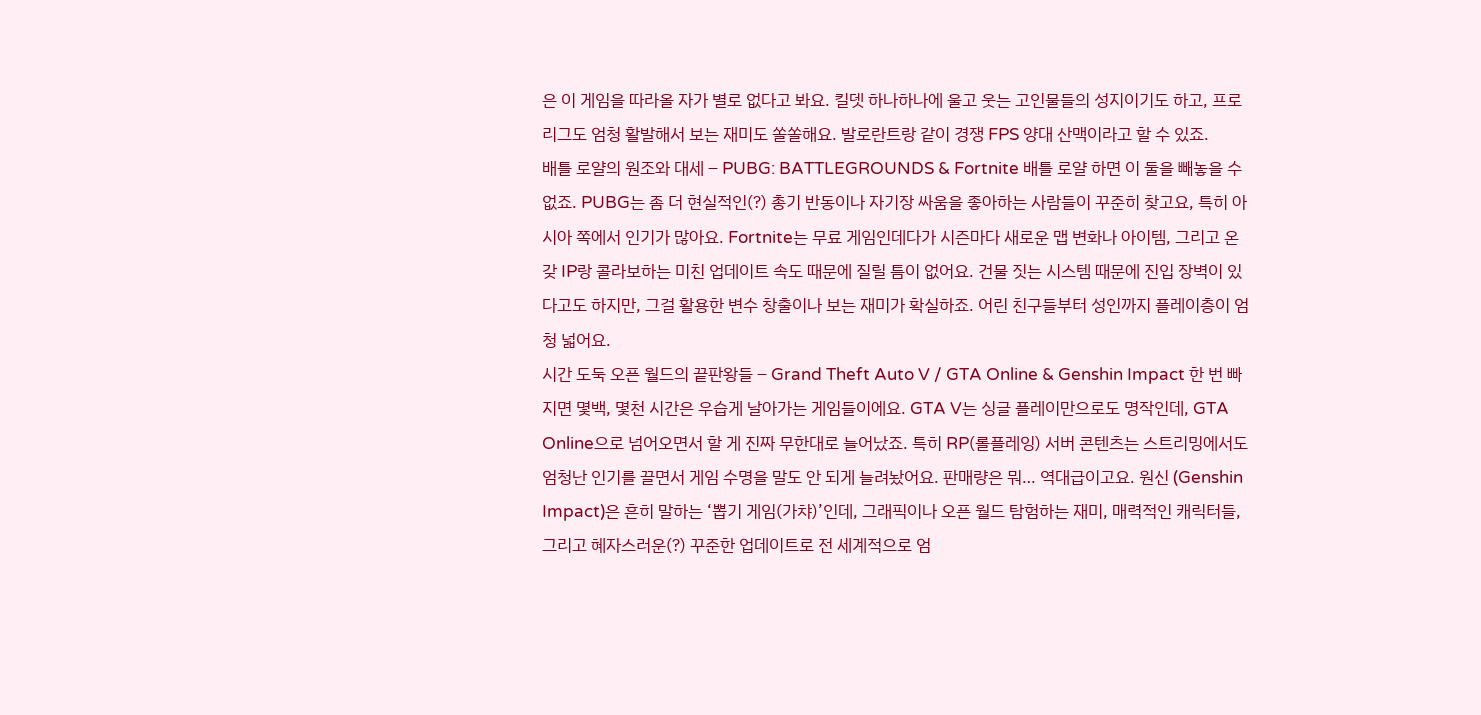은 이 게임을 따라올 자가 별로 없다고 봐요. 킬뎃 하나하나에 울고 웃는 고인물들의 성지이기도 하고, 프로 리그도 엄청 활발해서 보는 재미도 쏠쏠해요. 발로란트랑 같이 경쟁 FPS 양대 산맥이라고 할 수 있죠.
배틀 로얄의 원조와 대세 – PUBG: BATTLEGROUNDS & Fortnite 배틀 로얄 하면 이 둘을 빼놓을 수 없죠. PUBG는 좀 더 현실적인(?) 총기 반동이나 자기장 싸움을 좋아하는 사람들이 꾸준히 찾고요, 특히 아시아 쪽에서 인기가 많아요. Fortnite는 무료 게임인데다가 시즌마다 새로운 맵 변화나 아이템, 그리고 온갖 IP랑 콜라보하는 미친 업데이트 속도 때문에 질릴 틈이 없어요. 건물 짓는 시스템 때문에 진입 장벽이 있다고도 하지만, 그걸 활용한 변수 창출이나 보는 재미가 확실하죠. 어린 친구들부터 성인까지 플레이층이 엄청 넓어요.
시간 도둑 오픈 월드의 끝판왕들 – Grand Theft Auto V / GTA Online & Genshin Impact 한 번 빠지면 몇백, 몇천 시간은 우습게 날아가는 게임들이에요. GTA V는 싱글 플레이만으로도 명작인데, GTA Online으로 넘어오면서 할 게 진짜 무한대로 늘어났죠. 특히 RP(롤플레잉) 서버 콘텐츠는 스트리밍에서도 엄청난 인기를 끌면서 게임 수명을 말도 안 되게 늘려놨어요. 판매량은 뭐… 역대급이고요. 원신 (Genshin Impact)은 흔히 말하는 ‘뽑기 게임(가챠)’인데, 그래픽이나 오픈 월드 탐험하는 재미, 매력적인 캐릭터들, 그리고 혜자스러운(?) 꾸준한 업데이트로 전 세계적으로 엄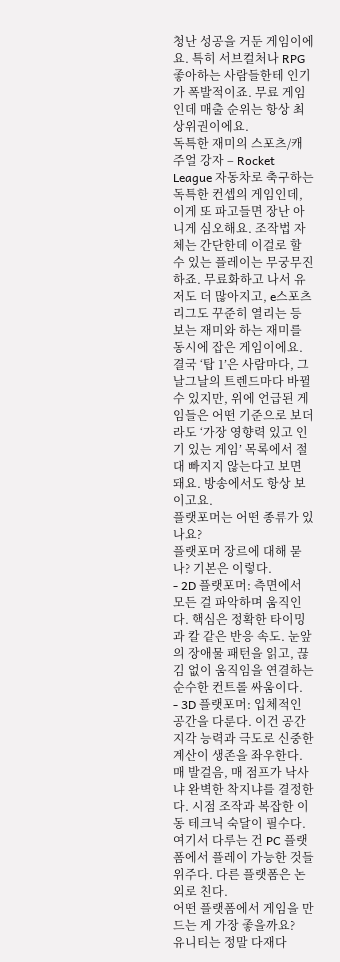청난 성공을 거둔 게임이에요. 특히 서브컬처나 RPG 좋아하는 사람들한테 인기가 폭발적이죠. 무료 게임인데 매출 순위는 항상 최상위권이에요.
독특한 재미의 스포츠/캐주얼 강자 – Rocket League 자동차로 축구하는 독특한 컨셉의 게임인데, 이게 또 파고들면 장난 아니게 심오해요. 조작법 자체는 간단한데 이걸로 할 수 있는 플레이는 무궁무진하죠. 무료화하고 나서 유저도 더 많아지고, e스포츠 리그도 꾸준히 열리는 등 보는 재미와 하는 재미를 동시에 잡은 게임이에요.
결국 ‘탑 1’은 사람마다, 그날그날의 트렌드마다 바뀔 수 있지만, 위에 언급된 게임들은 어떤 기준으로 보더라도 ‘가장 영향력 있고 인기 있는 게임’ 목록에서 절대 빠지지 않는다고 보면 돼요. 방송에서도 항상 보이고요.
플랫포머는 어떤 종류가 있나요?
플랫포머 장르에 대해 묻나? 기본은 이렇다.
- 2D 플랫포머: 측면에서 모든 걸 파악하며 움직인다. 핵심은 정확한 타이밍과 칼 같은 반응 속도. 눈앞의 장애물 패턴을 읽고, 끊김 없이 움직임을 연결하는 순수한 컨트롤 싸움이다.
- 3D 플랫포머: 입체적인 공간을 다룬다. 이건 공간 지각 능력과 극도로 신중한 계산이 생존을 좌우한다. 매 발걸음, 매 점프가 낙사냐 완벽한 착지냐를 결정한다. 시점 조작과 복잡한 이동 테크닉 숙달이 필수다.
여기서 다루는 건 PC 플랫폼에서 플레이 가능한 것들 위주다. 다른 플랫폼은 논외로 친다.
어떤 플랫폼에서 게임을 만드는 게 가장 좋을까요?
유니티는 정말 다재다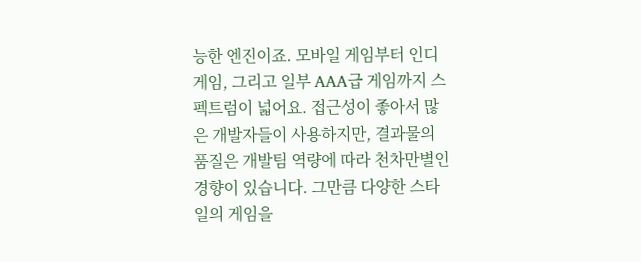능한 엔진이죠. 모바일 게임부터 인디 게임, 그리고 일부 AAA급 게임까지 스펙트럼이 넓어요. 접근성이 좋아서 많은 개발자들이 사용하지만, 결과물의 품질은 개발팀 역량에 따라 천차만별인 경향이 있습니다. 그만큼 다양한 스타일의 게임을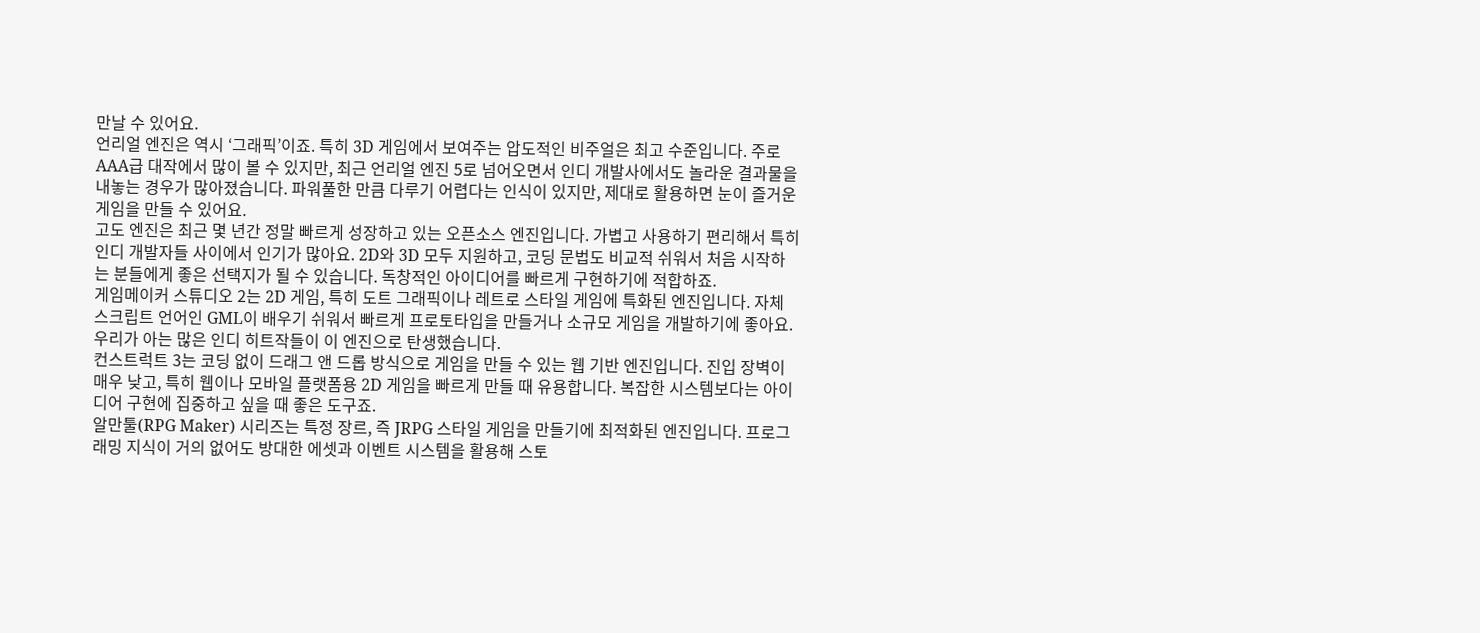만날 수 있어요.
언리얼 엔진은 역시 ‘그래픽’이죠. 특히 3D 게임에서 보여주는 압도적인 비주얼은 최고 수준입니다. 주로 AAA급 대작에서 많이 볼 수 있지만, 최근 언리얼 엔진 5로 넘어오면서 인디 개발사에서도 놀라운 결과물을 내놓는 경우가 많아졌습니다. 파워풀한 만큼 다루기 어렵다는 인식이 있지만, 제대로 활용하면 눈이 즐거운 게임을 만들 수 있어요.
고도 엔진은 최근 몇 년간 정말 빠르게 성장하고 있는 오픈소스 엔진입니다. 가볍고 사용하기 편리해서 특히 인디 개발자들 사이에서 인기가 많아요. 2D와 3D 모두 지원하고, 코딩 문법도 비교적 쉬워서 처음 시작하는 분들에게 좋은 선택지가 될 수 있습니다. 독창적인 아이디어를 빠르게 구현하기에 적합하죠.
게임메이커 스튜디오 2는 2D 게임, 특히 도트 그래픽이나 레트로 스타일 게임에 특화된 엔진입니다. 자체 스크립트 언어인 GML이 배우기 쉬워서 빠르게 프로토타입을 만들거나 소규모 게임을 개발하기에 좋아요. 우리가 아는 많은 인디 히트작들이 이 엔진으로 탄생했습니다.
컨스트럭트 3는 코딩 없이 드래그 앤 드롭 방식으로 게임을 만들 수 있는 웹 기반 엔진입니다. 진입 장벽이 매우 낮고, 특히 웹이나 모바일 플랫폼용 2D 게임을 빠르게 만들 때 유용합니다. 복잡한 시스템보다는 아이디어 구현에 집중하고 싶을 때 좋은 도구죠.
알만툴(RPG Maker) 시리즈는 특정 장르, 즉 JRPG 스타일 게임을 만들기에 최적화된 엔진입니다. 프로그래밍 지식이 거의 없어도 방대한 에셋과 이벤트 시스템을 활용해 스토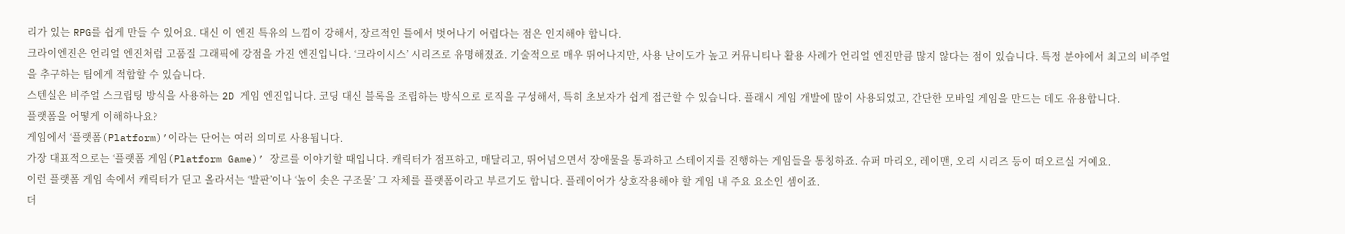리가 있는 RPG를 쉽게 만들 수 있어요. 대신 이 엔진 특유의 느낌이 강해서, 장르적인 틀에서 벗어나기 어렵다는 점은 인지해야 합니다.
크라이엔진은 언리얼 엔진처럼 고품질 그래픽에 강점을 가진 엔진입니다. ‘크라이시스’ 시리즈로 유명해졌죠. 기술적으로 매우 뛰어나지만, 사용 난이도가 높고 커뮤니티나 활용 사례가 언리얼 엔진만큼 많지 않다는 점이 있습니다. 특정 분야에서 최고의 비주얼을 추구하는 팀에게 적합할 수 있습니다.
스텐실은 비주얼 스크립팅 방식을 사용하는 2D 게임 엔진입니다. 코딩 대신 블록을 조립하는 방식으로 로직을 구성해서, 특히 초보자가 쉽게 접근할 수 있습니다. 플래시 게임 개발에 많이 사용되었고, 간단한 모바일 게임을 만드는 데도 유용합니다.
플랫폼을 어떻게 이해하나요?
게임에서 ‘플랫폼(Platform)’이라는 단어는 여러 의미로 사용됩니다.
가장 대표적으로는 ‘플랫폼 게임(Platform Game)’ 장르를 이야기할 때입니다. 캐릭터가 점프하고, 매달리고, 뛰어넘으면서 장애물을 통과하고 스테이지를 진행하는 게임들을 통칭하죠. 슈퍼 마리오, 레이맨, 오리 시리즈 등이 떠오르실 거예요.
이런 플랫폼 게임 속에서 캐릭터가 딛고 올라서는 ‘발판’이나 ‘높이 솟은 구조물’ 그 자체를 플랫폼이라고 부르기도 합니다. 플레이어가 상호작용해야 할 게임 내 주요 요소인 셈이죠.
더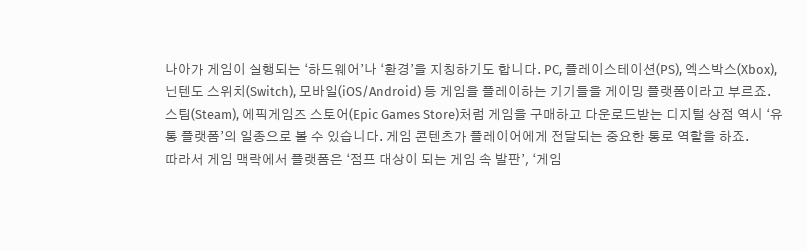나아가 게임이 실행되는 ‘하드웨어’나 ‘환경’을 지칭하기도 합니다. PC, 플레이스테이션(PS), 엑스박스(Xbox), 닌텐도 스위치(Switch), 모바일(iOS/Android) 등 게임을 플레이하는 기기들을 게이밍 플랫폼이라고 부르죠.
스팀(Steam), 에픽게임즈 스토어(Epic Games Store)처럼 게임을 구매하고 다운로드받는 디지털 상점 역시 ‘유통 플랫폼’의 일종으로 볼 수 있습니다. 게임 콘텐츠가 플레이어에게 전달되는 중요한 통로 역할을 하죠.
따라서 게임 맥락에서 플랫폼은 ‘점프 대상이 되는 게임 속 발판’, ‘게임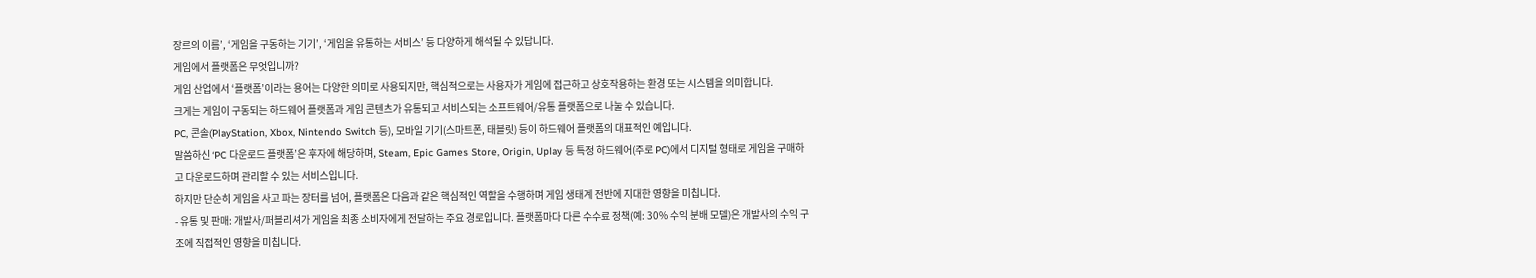장르의 이름’, ‘게임을 구동하는 기기’, ‘게임을 유통하는 서비스’ 등 다양하게 해석될 수 있답니다.
게임에서 플랫폼은 무엇입니까?
게임 산업에서 ‘플랫폼’이라는 용어는 다양한 의미로 사용되지만, 핵심적으로는 사용자가 게임에 접근하고 상호작용하는 환경 또는 시스템을 의미합니다.
크게는 게임이 구동되는 하드웨어 플랫폼과 게임 콘텐츠가 유통되고 서비스되는 소프트웨어/유통 플랫폼으로 나눌 수 있습니다.
PC, 콘솔(PlayStation, Xbox, Nintendo Switch 등), 모바일 기기(스마트폰, 태블릿) 등이 하드웨어 플랫폼의 대표적인 예입니다.
말씀하신 ‘PC 다운로드 플랫폼’은 후자에 해당하며, Steam, Epic Games Store, Origin, Uplay 등 특정 하드웨어(주로 PC)에서 디지털 형태로 게임을 구매하고 다운로드하며 관리할 수 있는 서비스입니다.
하지만 단순히 게임을 사고 파는 장터를 넘어, 플랫폼은 다음과 같은 핵심적인 역할을 수행하며 게임 생태계 전반에 지대한 영향을 미칩니다.
- 유통 및 판매: 개발사/퍼블리셔가 게임을 최종 소비자에게 전달하는 주요 경로입니다. 플랫폼마다 다른 수수료 정책(예: 30% 수익 분배 모델)은 개발사의 수익 구조에 직접적인 영향을 미칩니다.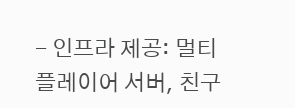- 인프라 제공: 멀티플레이어 서버, 친구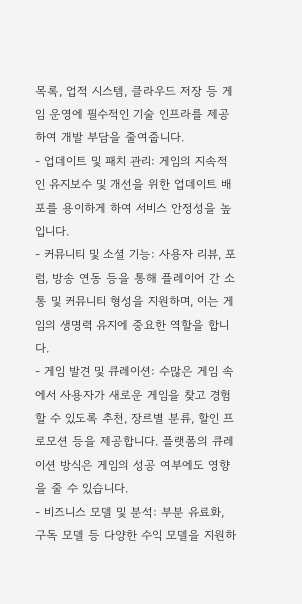목록, 업적 시스템, 클라우드 저장 등 게임 운영에 필수적인 기술 인프라를 제공하여 개발 부담을 줄여줍니다.
- 업데이트 및 패치 관리: 게임의 지속적인 유지보수 및 개선을 위한 업데이트 배포를 용이하게 하여 서비스 안정성을 높입니다.
- 커뮤니티 및 소셜 기능: 사용자 리뷰, 포럼, 방송 연동 등을 통해 플레이어 간 소통 및 커뮤니티 형성을 지원하며, 이는 게임의 생명력 유지에 중요한 역할을 합니다.
- 게임 발견 및 큐레이션: 수많은 게임 속에서 사용자가 새로운 게임을 찾고 경험할 수 있도록 추천, 장르별 분류, 할인 프로모션 등을 제공합니다. 플랫폼의 큐레이션 방식은 게임의 성공 여부에도 영향을 줄 수 있습니다.
- 비즈니스 모델 및 분석: 부분 유료화, 구독 모델 등 다양한 수익 모델을 지원하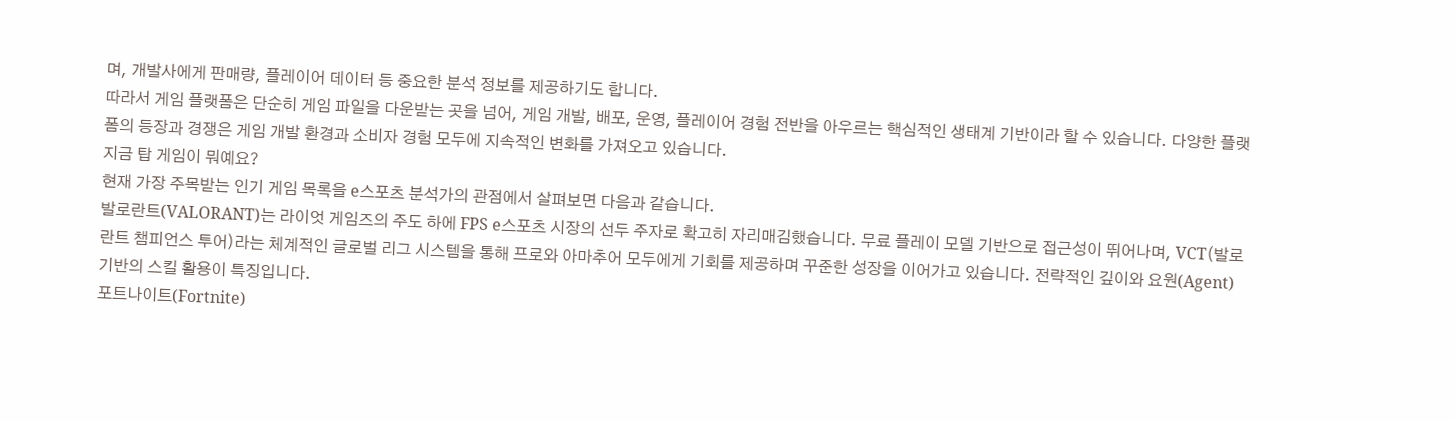며, 개발사에게 판매량, 플레이어 데이터 등 중요한 분석 정보를 제공하기도 합니다.
따라서 게임 플랫폼은 단순히 게임 파일을 다운받는 곳을 넘어, 게임 개발, 배포, 운영, 플레이어 경험 전반을 아우르는 핵심적인 생태계 기반이라 할 수 있습니다. 다양한 플랫폼의 등장과 경쟁은 게임 개발 환경과 소비자 경험 모두에 지속적인 변화를 가져오고 있습니다.
지금 탑 게임이 뭐예요?
현재 가장 주목받는 인기 게임 목록을 e스포츠 분석가의 관점에서 살펴보면 다음과 같습니다.
발로란트(VALORANT)는 라이엇 게임즈의 주도 하에 FPS e스포츠 시장의 선두 주자로 확고히 자리매김했습니다. 무료 플레이 모델 기반으로 접근성이 뛰어나며, VCT(발로란트 챔피언스 투어)라는 체계적인 글로벌 리그 시스템을 통해 프로와 아마추어 모두에게 기회를 제공하며 꾸준한 성장을 이어가고 있습니다. 전략적인 깊이와 요원(Agent) 기반의 스킬 활용이 특징입니다.
포트나이트(Fortnite)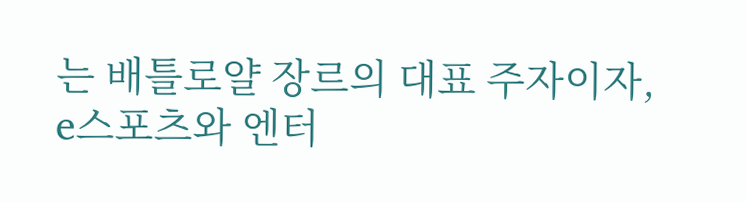는 배틀로얄 장르의 대표 주자이자, e스포츠와 엔터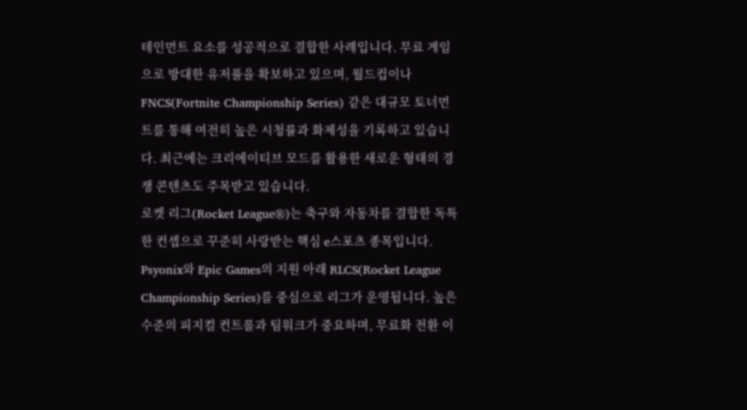테인먼트 요소를 성공적으로 결합한 사례입니다. 무료 게임으로 방대한 유저풀을 확보하고 있으며, 월드컵이나 FNCS(Fortnite Championship Series) 같은 대규모 토너먼트를 통해 여전히 높은 시청률과 화제성을 기록하고 있습니다. 최근에는 크리에이티브 모드를 활용한 새로운 형태의 경쟁 콘텐츠도 주목받고 있습니다.
로켓 리그(Rocket League®)는 축구와 자동차를 결합한 독특한 컨셉으로 꾸준히 사랑받는 핵심 e스포츠 종목입니다. Psyonix와 Epic Games의 지원 아래 RLCS(Rocket League Championship Series)를 중심으로 리그가 운영됩니다. 높은 수준의 피지컬 컨트롤과 팀워크가 중요하며, 무료화 전환 이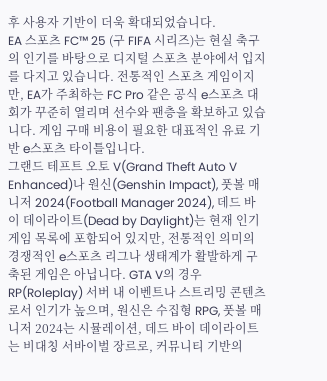후 사용자 기반이 더욱 확대되었습니다.
EA 스포츠 FC™ 25 (구 FIFA 시리즈)는 현실 축구의 인기를 바탕으로 디지털 스포츠 분야에서 입지를 다지고 있습니다. 전통적인 스포츠 게임이지만, EA가 주최하는 FC Pro 같은 공식 e스포츠 대회가 꾸준히 열리며 선수와 팬층을 확보하고 있습니다. 게임 구매 비용이 필요한 대표적인 유료 기반 e스포츠 타이틀입니다.
그랜드 테프트 오토 V(Grand Theft Auto V Enhanced)나 원신(Genshin Impact), 풋볼 매니저 2024(Football Manager 2024), 데드 바이 데이라이트(Dead by Daylight)는 현재 인기 게임 목록에 포함되어 있지만, 전통적인 의미의 경쟁적인 e스포츠 리그나 생태계가 활발하게 구축된 게임은 아닙니다. GTA V의 경우 RP(Roleplay) 서버 내 이벤트나 스트리밍 콘텐츠로서 인기가 높으며, 원신은 수집형 RPG, 풋볼 매니저 2024는 시뮬레이션, 데드 바이 데이라이트는 비대칭 서바이벌 장르로, 커뮤니티 기반의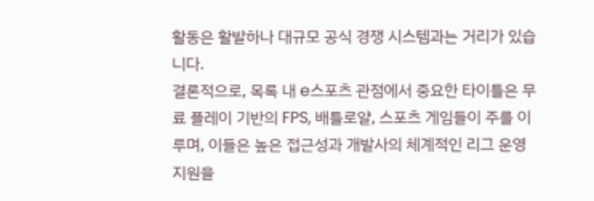활동은 활발하나 대규모 공식 경쟁 시스템과는 거리가 있습니다.
결론적으로, 목록 내 e스포츠 관점에서 중요한 타이틀은 무료 플레이 기반의 FPS, 배틀로얄, 스포츠 게임들이 주를 이루며, 이들은 높은 접근성과 개발사의 체계적인 리그 운영 지원을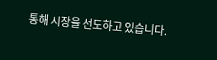통해 시장을 선도하고 있습니다.